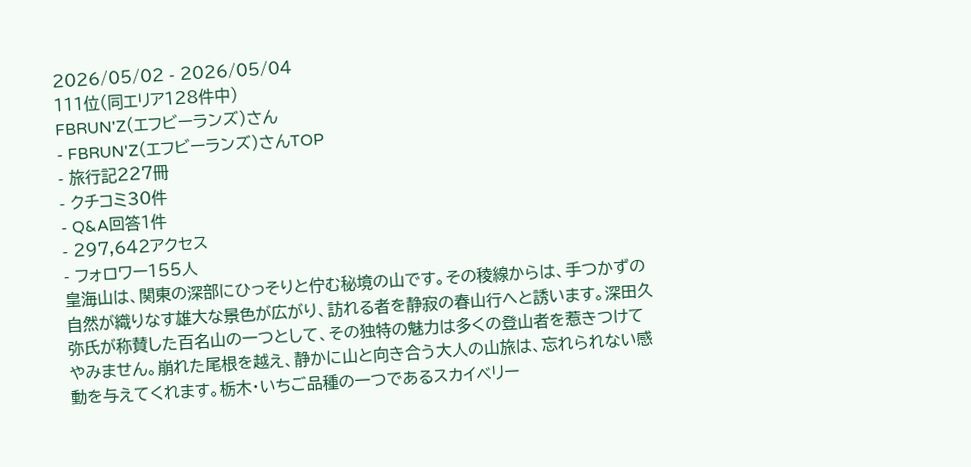2026/05/02 - 2026/05/04
111位(同エリア128件中)
FBRUN'Z(エフビーランズ)さん
- FBRUN'Z(エフビーランズ)さんTOP
- 旅行記227冊
- クチコミ30件
- Q&A回答1件
- 297,642アクセス
- フォロワー155人
皇海山は、関東の深部にひっそりと佇む秘境の山です。その稜線からは、手つかずの自然が織りなす雄大な景色が広がり、訪れる者を静寂の春山行へと誘います。深田久弥氏が称賛した百名山の一つとして、その独特の魅力は多くの登山者を惹きつけてやみません。崩れた尾根を越え、静かに山と向き合う大人の山旅は、忘れられない感動を与えてくれます。栃木・いちご品種の一つであるスカイベリー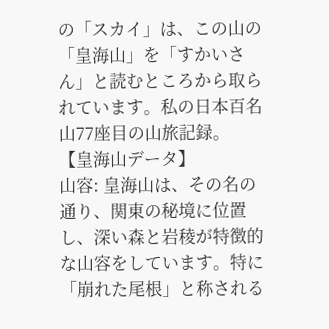の「スカイ」は、この山の「皇海山」を「すかいさん」と読むところから取られています。私の日本百名山77座目の山旅記録。
【皇海山データ】
山容: 皇海山は、その名の通り、関東の秘境に位置し、深い森と岩稜が特徴的な山容をしています。特に「崩れた尾根」と称される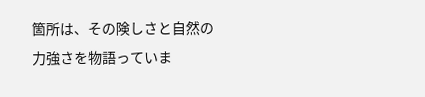箇所は、その険しさと自然の力強さを物語っていま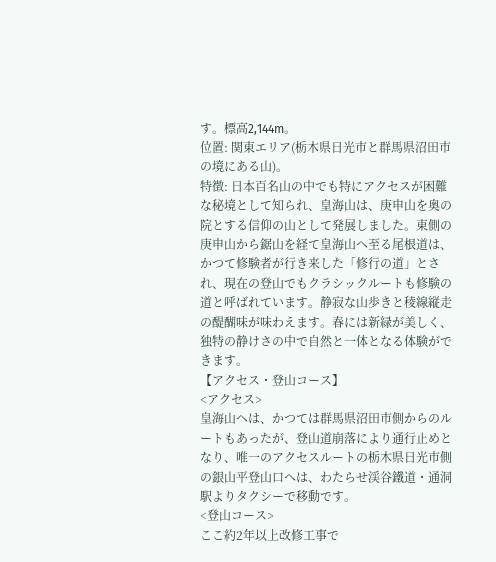す。標高2,144m。
位置: 関東エリア(栃木県日光市と群馬県沼田市の境にある山)。
特徴: 日本百名山の中でも特にアクセスが困難な秘境として知られ、皇海山は、庚申山を奥の院とする信仰の山として発展しました。東側の庚申山から鋸山を経て皇海山へ至る尾根道は、かつて修験者が行き来した「修行の道」とされ、現在の登山でもクラシックルートも修験の道と呼ばれています。静寂な山歩きと稜線縦走の醍醐味が味わえます。春には新緑が美しく、独特の静けさの中で自然と一体となる体験ができます。
【アクセス・登山コース】
<アクセス>
皇海山へは、かつては群馬県沼田市側からのルートもあったが、登山道崩落により通行止めとなり、唯一のアクセスルートの栃木県日光市側の銀山平登山口へは、わたらせ渓谷鐵道・通洞駅よりタクシーで移動です。
<登山コース>
ここ約2年以上改修工事で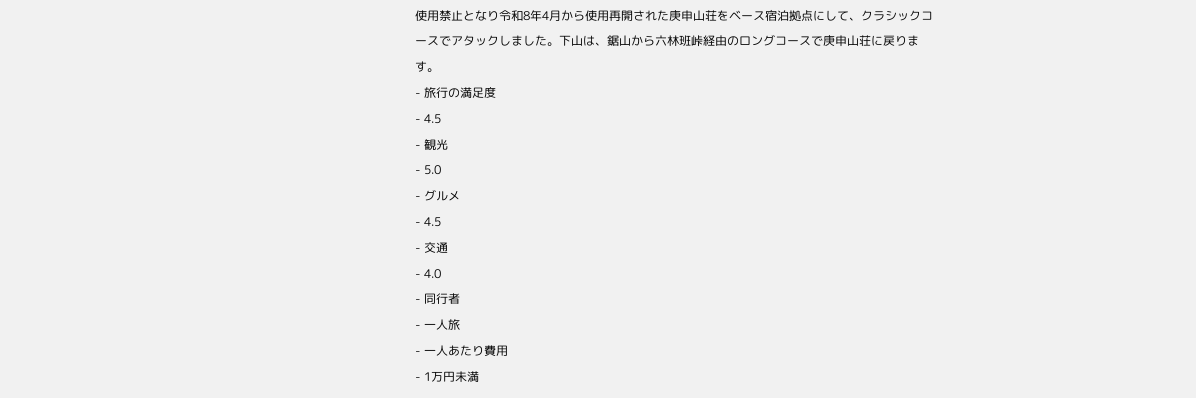使用禁止となり令和8年4月から使用再開された庚申山荘をベース宿泊拠点にして、クラシックコースでアタックしました。下山は、鋸山から六林班峠経由のロングコースで庚申山荘に戻ります。
- 旅行の満足度
- 4.5
- 観光
- 5.0
- グルメ
- 4.5
- 交通
- 4.0
- 同行者
- 一人旅
- 一人あたり費用
- 1万円未満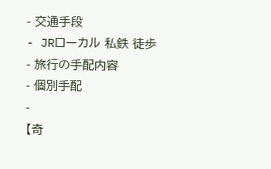- 交通手段
- JRローカル 私鉄 徒歩
- 旅行の手配内容
- 個別手配
-
【奇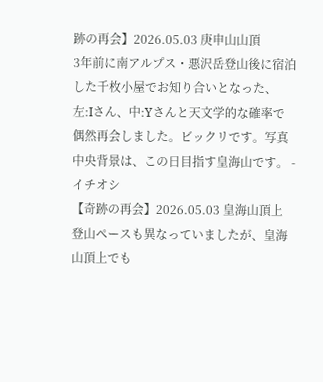跡の再会】2026.05.03 庚申山山頂
3年前に南アルプス・悪沢岳登山後に宿泊した千枚小屋でお知り合いとなった、左:Iさん、中:Yさんと天文学的な確率で偶然再会しました。ビックリです。写真中央背景は、この日目指す皇海山です。 -
イチオシ
【奇跡の再会】2026.05.03 皇海山頂上
登山ペースも異なっていましたが、皇海山頂上でも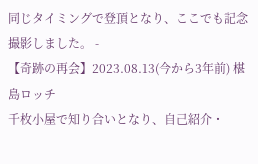同じタイミングで登頂となり、ここでも記念撮影しました。 -
【奇跡の再会】2023.08.13(今から3年前) 椹島ロッチ
千枚小屋で知り合いとなり、自己紹介・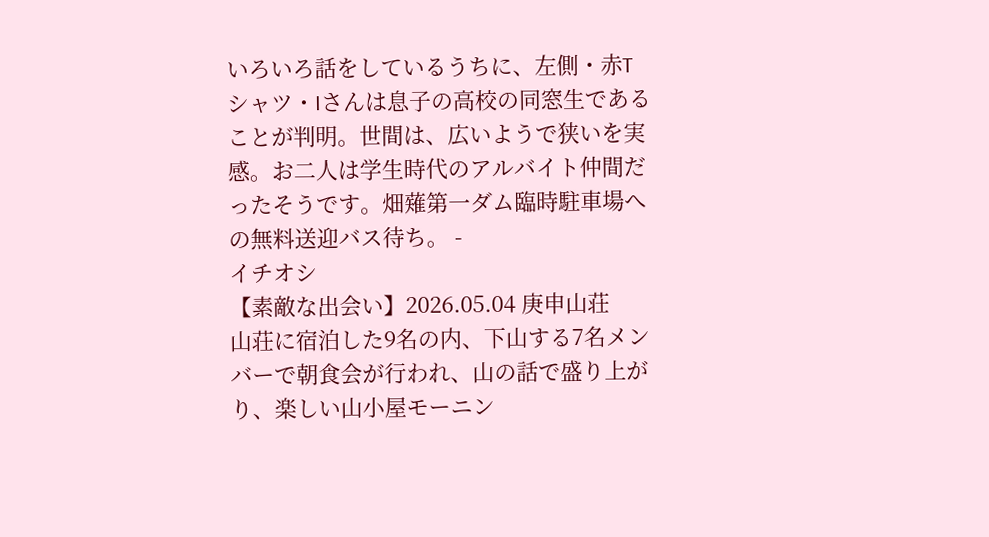いろいろ話をしているうちに、左側・赤Tシャツ・Iさんは息子の高校の同窓生であることが判明。世間は、広いようで狭いを実感。お二人は学生時代のアルバイト仲間だったそうです。畑薙第一ダム臨時駐車場への無料送迎バス待ち。 -
イチオシ
【素敵な出会い】2026.05.04 庚申山荘
山荘に宿泊した9名の内、下山する7名メンバーで朝食会が行われ、山の話で盛り上がり、楽しい山小屋モーニン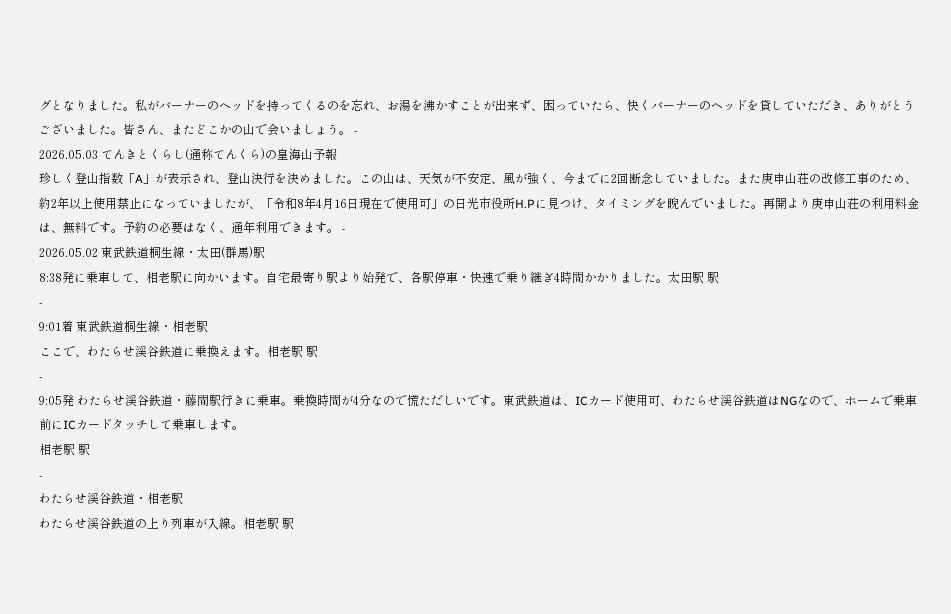グとなりました。私がバーナーのヘッドを持ってくるのを忘れ、お湯を沸かすことが出来ず、困っていたら、快くバーナーのヘッドを貸していただき、ありがとうございました。皆さん、またどこかの山で会いましょう。 -
2026.05.03 てんきとくらし(通称てんくら)の皇海山予報
珍しく登山指数「A」が表示され、登山決行を決めました。この山は、天気が不安定、風が強く、今までに2回断念していました。また庚申山荘の改修工事のため、約2年以上使用禁止になっていましたが、「令和8年4月16日現在で使用可」の日光市役所H.Pに見つけ、タイミングを睨んでいました。再開より庚申山荘の利用料金は、無料です。予約の必要はなく、通年利用できます。 -
2026.05.02 東武鉄道桐生線・太田(群馬)駅
8:38発に乗車して、相老駅に向かいます。自宅最寄り駅より始発で、各駅停車・快速で乗り継ぎ4時間かかりました。太田駅 駅
-
9:01着 東武鉄道桐生線・相老駅
ここで、わたらせ渓谷鉄道に乗換えます。相老駅 駅
-
9:05発 わたらせ渓谷鉄道・藤間駅行きに乗車。乗換時間が4分なので慌ただしいです。東武鉄道は、ICカード使用可、わたらせ渓谷鉄道はNGなので、ホームで乗車前にICカードタッチして乗車します。
相老駅 駅
-
わたらせ渓谷鉄道・相老駅
わたらせ渓谷鉄道の上り列車が入線。相老駅 駅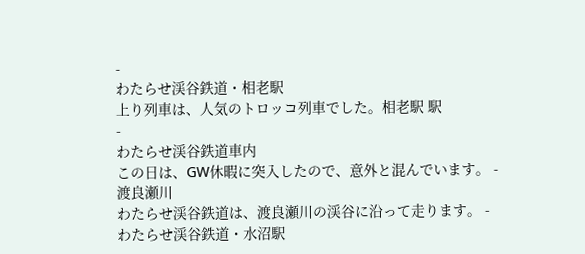-
わたらせ渓谷鉄道・相老駅
上り列車は、人気のトロッコ列車でした。相老駅 駅
-
わたらせ渓谷鉄道車内
この日は、GW休暇に突入したので、意外と混んでいます。 -
渡良瀬川
わたらせ渓谷鉄道は、渡良瀬川の渓谷に沿って走ります。 -
わたらせ渓谷鉄道・水沼駅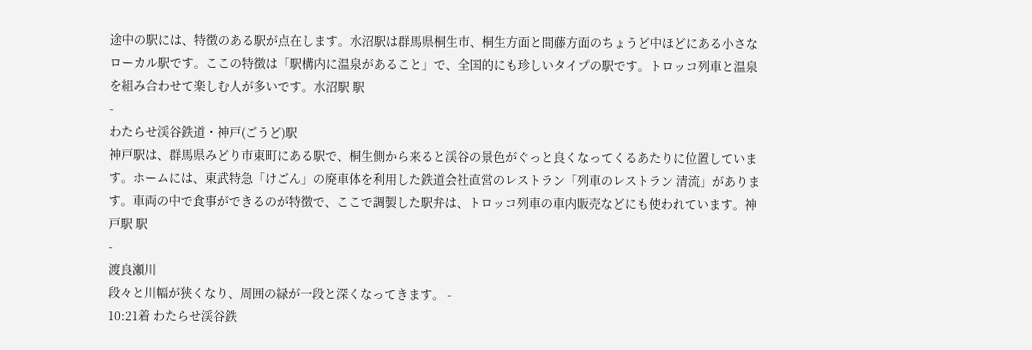途中の駅には、特徴のある駅が点在します。水沼駅は群馬県桐生市、桐生方面と間藤方面のちょうど中ほどにある小さなローカル駅です。ここの特徴は「駅構内に温泉があること」で、全国的にも珍しいタイプの駅です。トロッコ列車と温泉を組み合わせて楽しむ人が多いです。水沼駅 駅
-
わたらせ渓谷鉄道・神戸(ごうど)駅
神戸駅は、群馬県みどり市東町にある駅で、桐生側から来ると渓谷の景色がぐっと良くなってくるあたりに位置しています。ホームには、東武特急「けごん」の廃車体を利用した鉄道会社直営のレストラン「列車のレストラン 清流」があります。車両の中で食事ができるのが特徴で、ここで調製した駅弁は、トロッコ列車の車内販売などにも使われています。神戸駅 駅
-
渡良瀬川
段々と川幅が狭くなり、周囲の緑が一段と深くなってきます。 -
10:21着 わたらせ渓谷鉄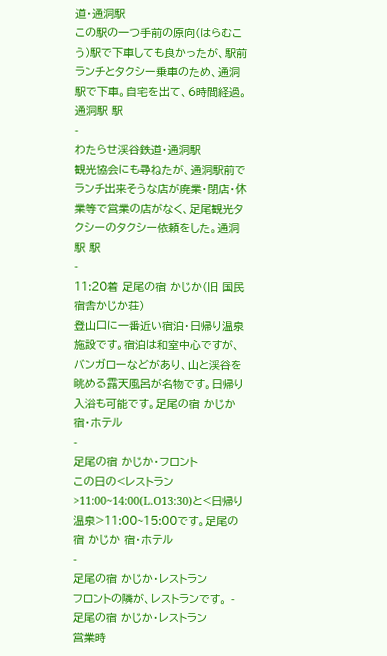道・通洞駅
この駅の一つ手前の原向(はらむこう)駅で下車しても良かったが、駅前ランチとタクシー乗車のため、通洞駅で下車。自宅を出て、6時間経過。通洞駅 駅
-
わたらせ渓谷鉄道・通洞駅
観光協会にも尋ねたが、通洞駅前でランチ出来そうな店が廃業・閉店・休業等で営業の店がなく、足尾観光タクシーのタクシー依頼をした。通洞駅 駅
-
11:20着 足尾の宿 かじか(旧 国民宿舎かじか荘)
登山口に一番近い宿泊・日帰り温泉施設です。宿泊は和室中心ですが、バンガローなどがあり、山と渓谷を眺める露天風呂が名物です。日帰り入浴も可能です。足尾の宿 かじか 宿・ホテル
-
足尾の宿 かじか・フロント
この日の<レストラン>11:00~14:00(L.O13:30)と<日帰り温泉>11:00~15:00です。足尾の宿 かじか 宿・ホテル
-
足尾の宿 かじか・レストラン
フロントの隣が、レストランです。 -
足尾の宿 かじか・レストラン
営業時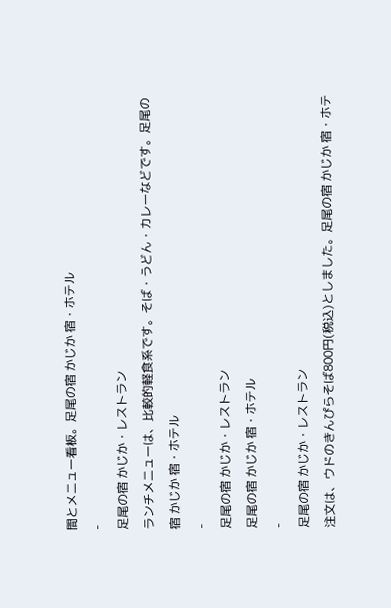間とメニュー看板。足尾の宿 かじか 宿・ホテル
-
足尾の宿 かじか・レストラン
ランチメニューは、比較的軽食系です。そば・うどん・カレーなどです。足尾の宿 かじか 宿・ホテル
-
足尾の宿 かじか・レストラン
足尾の宿 かじか 宿・ホテル
-
足尾の宿 かじか・レストラン
注文は、ウドのきんぴらそば800円(税込)としました。足尾の宿 かじか 宿・ホテ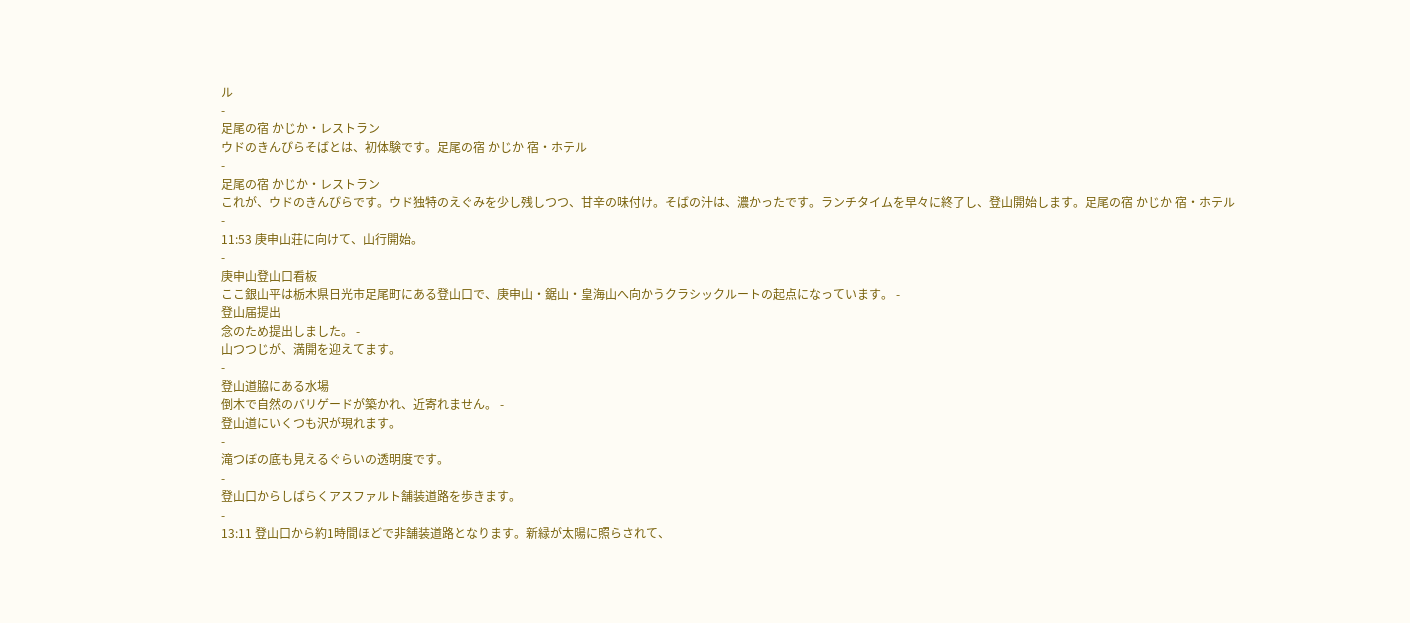ル
-
足尾の宿 かじか・レストラン
ウドのきんぴらそばとは、初体験です。足尾の宿 かじか 宿・ホテル
-
足尾の宿 かじか・レストラン
これが、ウドのきんぴらです。ウド独特のえぐみを少し残しつつ、甘辛の味付け。そばの汁は、濃かったです。ランチタイムを早々に終了し、登山開始します。足尾の宿 かじか 宿・ホテル
-
11:53 庚申山荘に向けて、山行開始。
-
庚申山登山口看板
ここ銀山平は栃木県日光市足尾町にある登山口で、庚申山・鋸山・皇海山へ向かうクラシックルートの起点になっています。 -
登山届提出
念のため提出しました。 -
山つつじが、満開を迎えてます。
-
登山道脇にある水場
倒木で自然のバリゲードが築かれ、近寄れません。 -
登山道にいくつも沢が現れます。
-
滝つぼの底も見えるぐらいの透明度です。
-
登山口からしばらくアスファルト舗装道路を歩きます。
-
13:11 登山口から約1時間ほどで非舗装道路となります。新緑が太陽に照らされて、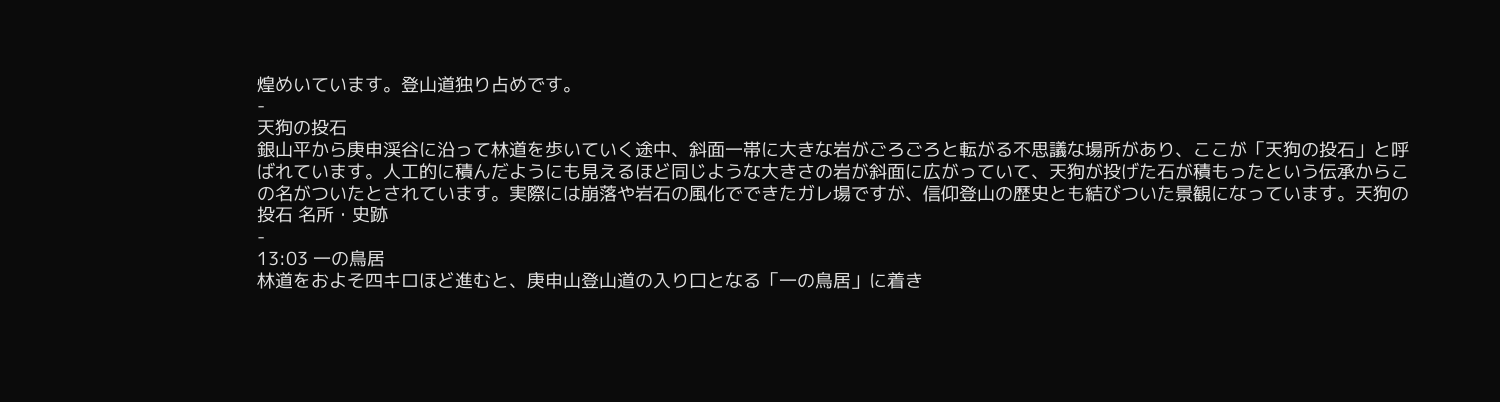煌めいています。登山道独り占めです。
-
天狗の投石
銀山平から庚申渓谷に沿って林道を歩いていく途中、斜面一帯に大きな岩がごろごろと転がる不思議な場所があり、ここが「天狗の投石」と呼ばれています。人工的に積んだようにも見えるほど同じような大きさの岩が斜面に広がっていて、天狗が投げた石が積もったという伝承からこの名がついたとされています。実際には崩落や岩石の風化でできたガレ場ですが、信仰登山の歴史とも結びついた景観になっています。天狗の投石 名所・史跡
-
13:03 一の鳥居
林道をおよそ四キロほど進むと、庚申山登山道の入り口となる「一の鳥居」に着き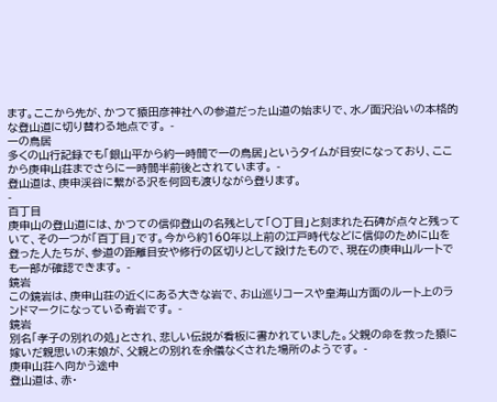ます。ここから先が、かつて猿田彦神社への参道だった山道の始まりで、水ノ面沢沿いの本格的な登山道に切り替わる地点です。 -
一の鳥居
多くの山行記録でも「銀山平から約一時間で一の鳥居」というタイムが目安になっており、ここから庚申山荘までさらに一時間半前後とされています。 -
登山道は、庚申渓谷に繋がる沢を何回も渡りながら登ります。
-
百丁目
庚申山の登山道には、かつての信仰登山の名残として「〇丁目」と刻まれた石碑が点々と残っていて、その一つが「百丁目」です。今から約160年以上前の江戸時代などに信仰のために山を登った人たちが、参道の距離目安や修行の区切りとして設けたもので、現在の庚申山ルートでも一部が確認できます。 -
鏡岩
この鏡岩は、庚申山荘の近くにある大きな岩で、お山巡りコースや皇海山方面のルート上のランドマークになっている奇岩です。 -
鏡岩
別名「孝子の別れの処」とされ、悲しい伝説が看板に書かれていました。父親の命を救った猿に嫁いだ親思いの末娘が、父親との別れを余儀なくされた場所のようです。 -
庚申山荘へ向かう途中
登山道は、赤・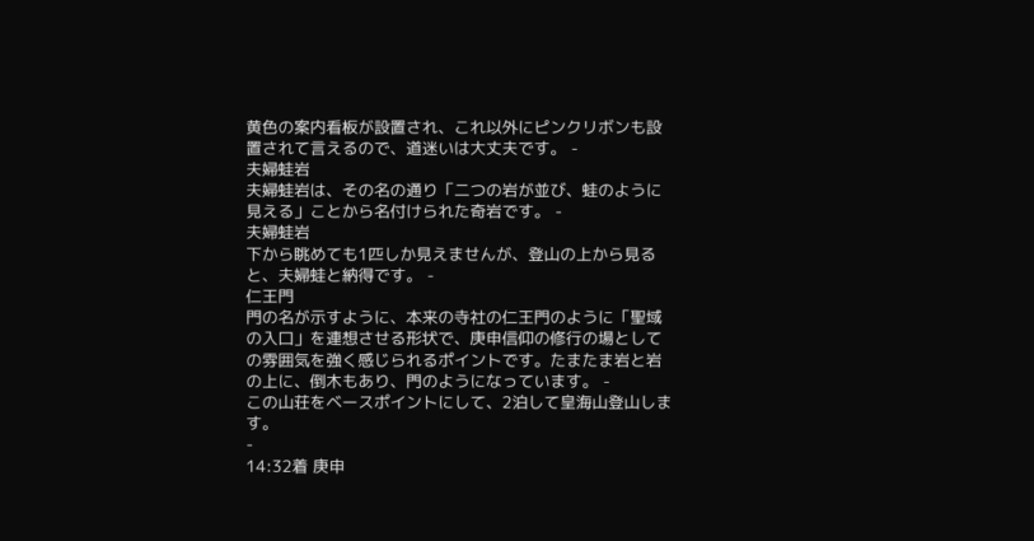黄色の案内看板が設置され、これ以外にピンクリボンも設置されて言えるので、道迷いは大丈夫です。 -
夫婦蛙岩
夫婦蛙岩は、その名の通り「二つの岩が並び、蛙のように見える」ことから名付けられた奇岩です。 -
夫婦蛙岩
下から眺めても1匹しか見えませんが、登山の上から見ると、夫婦蛙と納得です。 -
仁王門
門の名が示すように、本来の寺社の仁王門のように「聖域の入口」を連想させる形状で、庚申信仰の修行の場としての雰囲気を強く感じられるポイントです。たまたま岩と岩の上に、倒木もあり、門のようになっています。 -
この山荘をベースポイントにして、2泊して皇海山登山します。
-
14:32着 庚申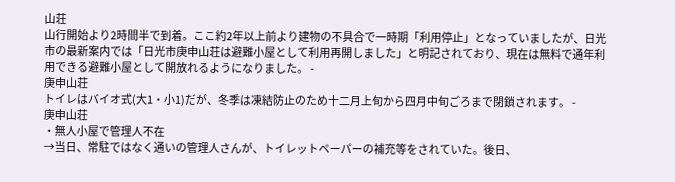山荘
山行開始より2時間半で到着。ここ約2年以上前より建物の不具合で一時期「利用停止」となっていましたが、日光市の最新案内では「日光市庚申山荘は避難小屋として利用再開しました」と明記されており、現在は無料で通年利用できる避難小屋として開放れるようになりました。 -
庚申山荘
トイレはバイオ式(大1・小1)だが、冬季は凍結防止のため十二月上旬から四月中旬ごろまで閉鎖されます。 -
庚申山荘
・無人小屋で管理人不在
→当日、常駐ではなく通いの管理人さんが、トイレットペーパーの補充等をされていた。後日、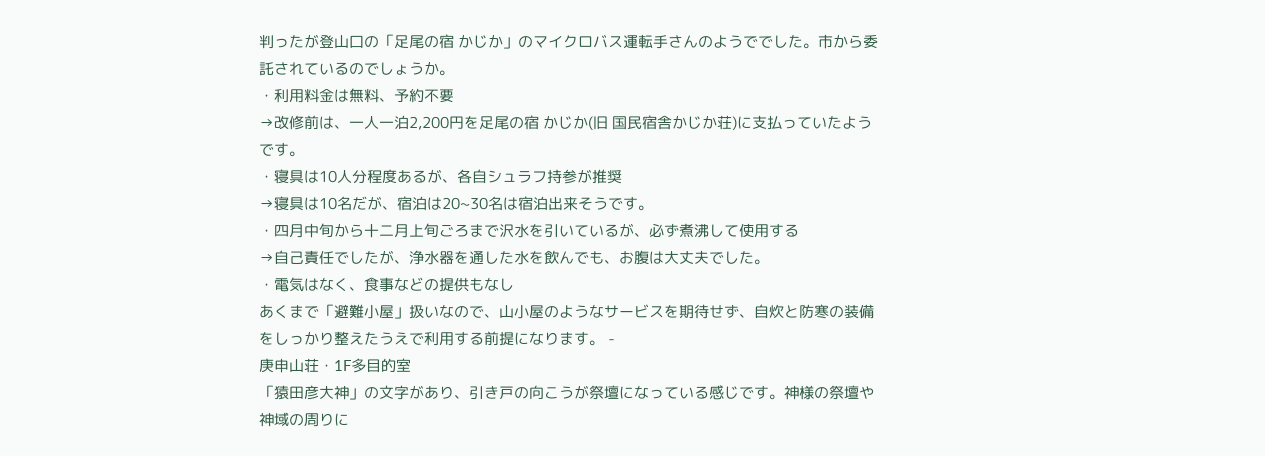判ったが登山口の「足尾の宿 かじか」のマイクロバス運転手さんのようででした。市から委託されているのでしょうか。
・利用料金は無料、予約不要
→改修前は、一人一泊2,200円を足尾の宿 かじか(旧 国民宿舎かじか荘)に支払っていたようです。
・寝具は10人分程度あるが、各自シュラフ持参が推奨
→寝具は10名だが、宿泊は20~30名は宿泊出来そうです。
・四月中旬から十二月上旬ごろまで沢水を引いているが、必ず煮沸して使用する
→自己責任でしたが、浄水器を通した水を飲んでも、お腹は大丈夫でした。
・電気はなく、食事などの提供もなし
あくまで「避難小屋」扱いなので、山小屋のようなサービスを期待せず、自炊と防寒の装備をしっかり整えたうえで利用する前提になります。 -
庚申山荘・1F多目的室
「猿田彦大神」の文字があり、引き戸の向こうが祭壇になっている感じです。神様の祭壇や神域の周りに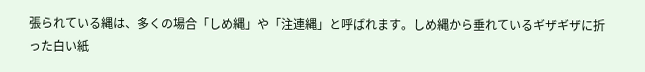張られている縄は、多くの場合「しめ縄」や「注連縄」と呼ばれます。しめ縄から垂れているギザギザに折った白い紙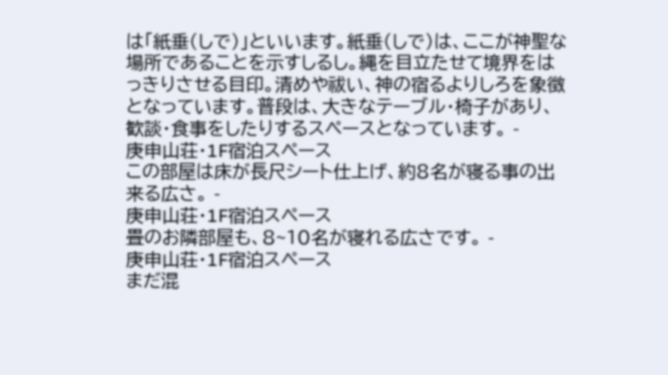は「紙垂(しで)」といいます。紙垂(しで)は、ここが神聖な場所であることを示すしるし。縄を目立たせて境界をはっきりさせる目印。清めや祓い、神の宿るよりしろを象徴となっています。普段は、大きなテーブル・椅子があり、歓談・食事をしたりするスペースとなっています。 -
庚申山荘・1F宿泊スペース
この部屋は床が長尺シート仕上げ、約8名が寝る事の出来る広さ。 -
庚申山荘・1F宿泊スペース
畳のお隣部屋も、8~10名が寝れる広さです。 -
庚申山荘・1F宿泊スペース
まだ混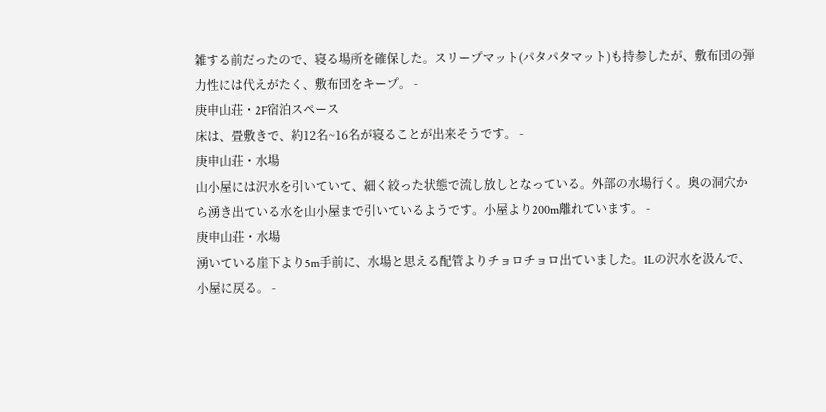雑する前だったので、寝る場所を確保した。スリープマット(パタパタマット)も持参したが、敷布団の弾力性には代えがたく、敷布団をキープ。 -
庚申山荘・2F宿泊スペース
床は、畳敷きで、約12名~16名が寝ることが出来そうです。 -
庚申山荘・水場
山小屋には沢水を引いていて、細く絞った状態で流し放しとなっている。外部の水場行く。奥の洞穴から湧き出ている水を山小屋まで引いているようです。小屋より200m離れています。 -
庚申山荘・水場
湧いている崖下より5m手前に、水場と思える配管よりチョロチョロ出ていました。1Lの沢水を汲んで、小屋に戻る。 -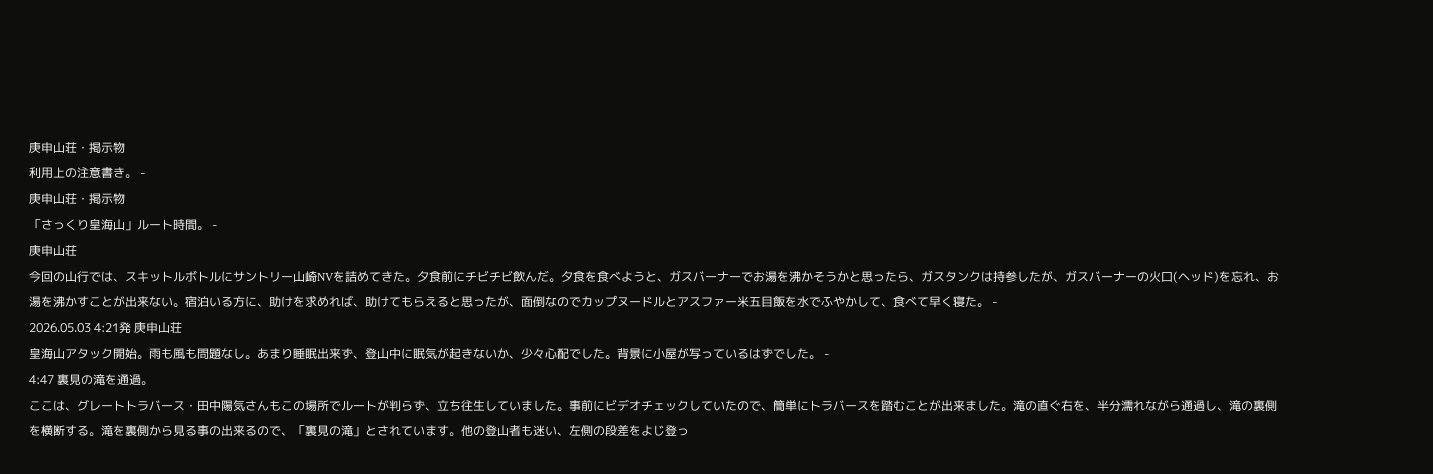庚申山荘・掲示物
利用上の注意書き。 -
庚申山荘・掲示物
「さっくり皇海山」ルート時間。 -
庚申山荘
今回の山行では、スキットルボトルにサントリー山崎NVを詰めてきた。夕食前にチビチビ飲んだ。夕食を食べようと、ガスバーナーでお湯を沸かそうかと思ったら、ガスタンクは持参したが、ガスバーナーの火口(ヘッド)を忘れ、お湯を沸かすことが出来ない。宿泊いる方に、助けを求めれば、助けてもらえると思ったが、面倒なのでカップヌードルとアスファー米五目飯を水でふやかして、食べて早く寝た。 -
2026.05.03 4:21発 庚申山荘
皇海山アタック開始。雨も風も問題なし。あまり睡眠出来ず、登山中に眠気が起きないか、少々心配でした。背景に小屋が写っているはずでした。 -
4:47 裏見の滝を通過。
ここは、グレートトラバース・田中陽気さんもこの場所でルートが判らず、立ち往生していました。事前にビデオチェックしていたので、簡単にトラバースを踏むことが出来ました。滝の直ぐ右を、半分濡れながら通過し、滝の裏側を横断する。滝を裏側から見る事の出来るので、「裏見の滝」とされています。他の登山者も迷い、左側の段差をよじ登っ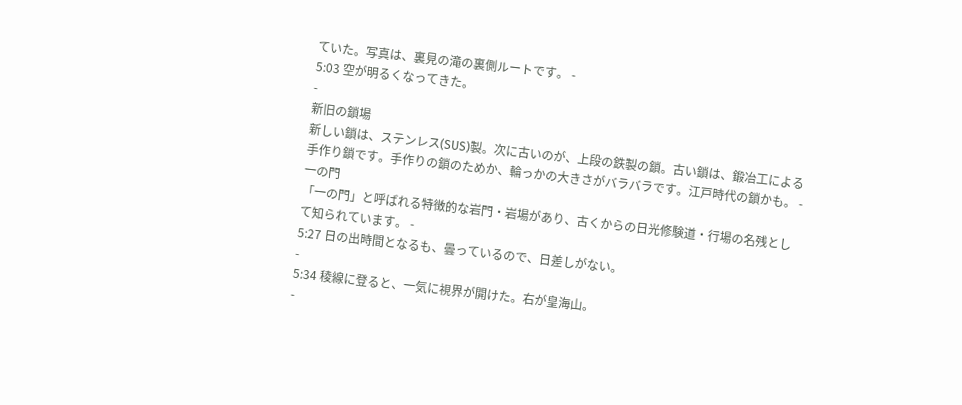ていた。写真は、裏見の滝の裏側ルートです。 -
5:03 空が明るくなってきた。
-
新旧の鎖場
新しい鎖は、ステンレス(SUS)製。次に古いのが、上段の鉄製の鎖。古い鎖は、鍛冶工による手作り鎖です。手作りの鎖のためか、輪っかの大きさがバラバラです。江戸時代の鎖かも。 -
一の門
「一の門」と呼ばれる特徴的な岩門・岩場があり、古くからの日光修験道・行場の名残として知られています。 -
5:27 日の出時間となるも、曇っているので、日差しがない。
-
5:34 稜線に登ると、一気に視界が開けた。右が皇海山。
-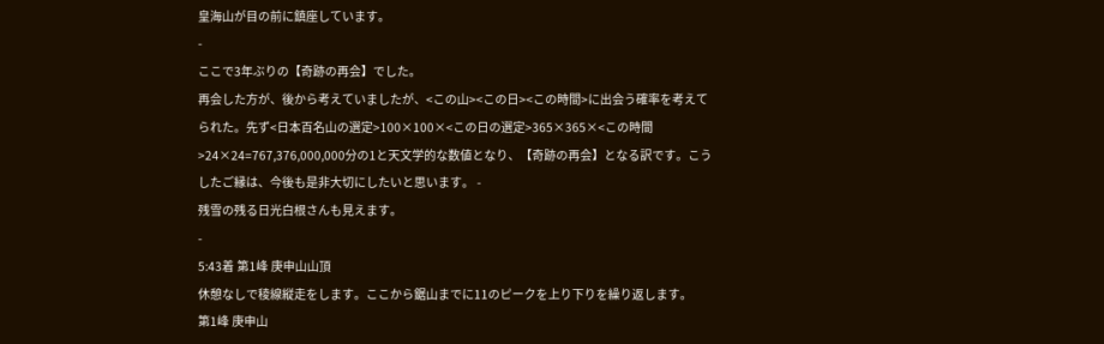皇海山が目の前に鎮座しています。
-
ここで3年ぶりの【奇跡の再会】でした。
再会した方が、後から考えていましたが、<この山><この日><この時間>に出会う確率を考えてられた。先ず<日本百名山の選定>100×100×<この日の選定>365×365×<この時間>24×24=767,376,000,000分の1と天文学的な数値となり、【奇跡の再会】となる訳です。こうしたご縁は、今後も是非大切にしたいと思います。 -
残雪の残る日光白根さんも見えます。
-
5:43着 第1峰 庚申山山頂
休憩なしで稜線縦走をします。ここから鋸山までに11のピークを上り下りを繰り返します。
第1峰 庚申山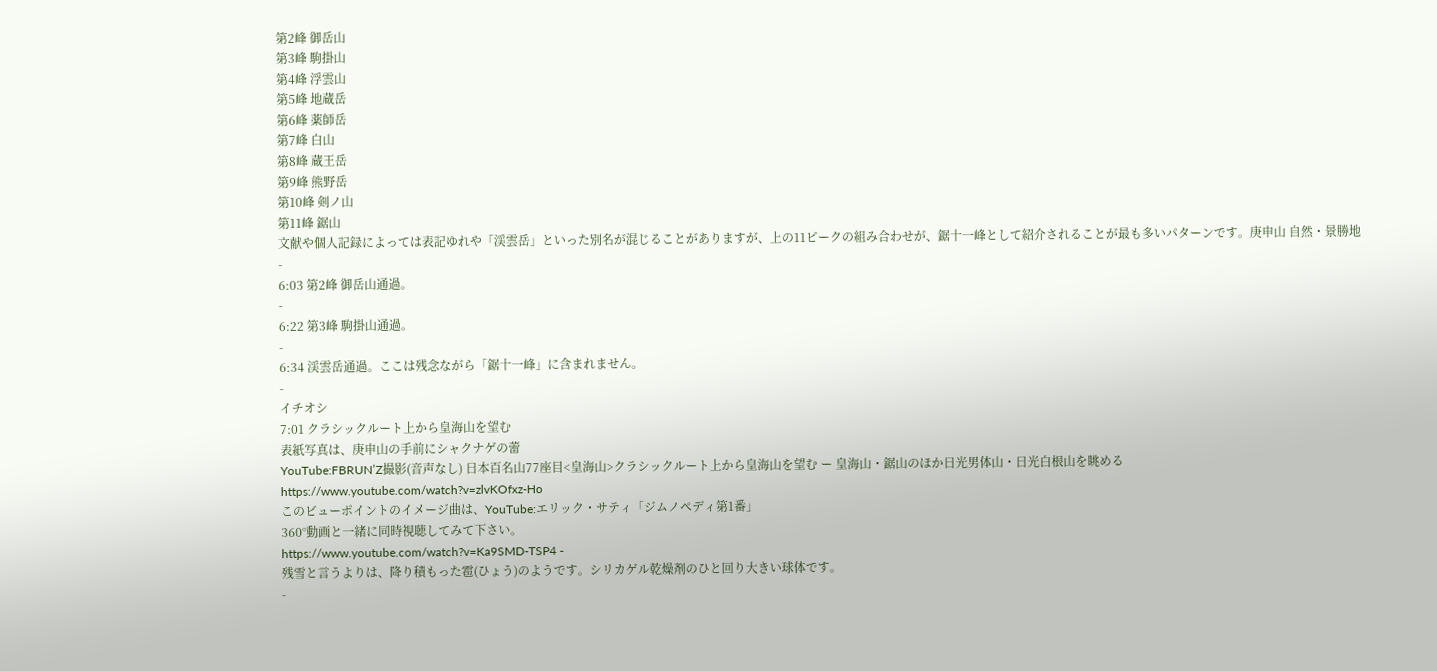第2峰 御岳山
第3峰 駒掛山
第4峰 浮雲山
第5峰 地蔵岳
第6峰 薬師岳
第7峰 白山
第8峰 蔵王岳
第9峰 熊野岳
第10峰 剣ノ山
第11峰 鋸山
文献や個人記録によっては表記ゆれや「渓雲岳」といった別名が混じることがありますが、上の11ピークの組み合わせが、鋸十一峰として紹介されることが最も多いパターンです。庚申山 自然・景勝地
-
6:03 第2峰 御岳山通過。
-
6:22 第3峰 駒掛山通過。
-
6:34 渓雲岳通過。ここは残念ながら「鋸十一峰」に含まれません。
-
イチオシ
7:01 クラシックルート上から皇海山を望む
表紙写真は、庚申山の手前にシャクナゲの蕾
YouTube:FBRUN’Z撮影(音声なし) 日本百名山77座目<皇海山>クラシックルート上から皇海山を望む ー 皇海山・鋸山のほか日光男体山・日光白根山を眺める
https://www.youtube.com/watch?v=zlvKOfxz-Ho
このビューポイントのイメージ曲は、YouTube:エリック・サティ「ジムノペディ第1番」
360°動画と一緒に同時視聴してみて下さい。
https://www.youtube.com/watch?v=Ka9SMD-TSP4 -
残雪と言うよりは、降り積もった雹(ひょう)のようです。シリカゲル乾燥剤のひと回り大きい球体です。
-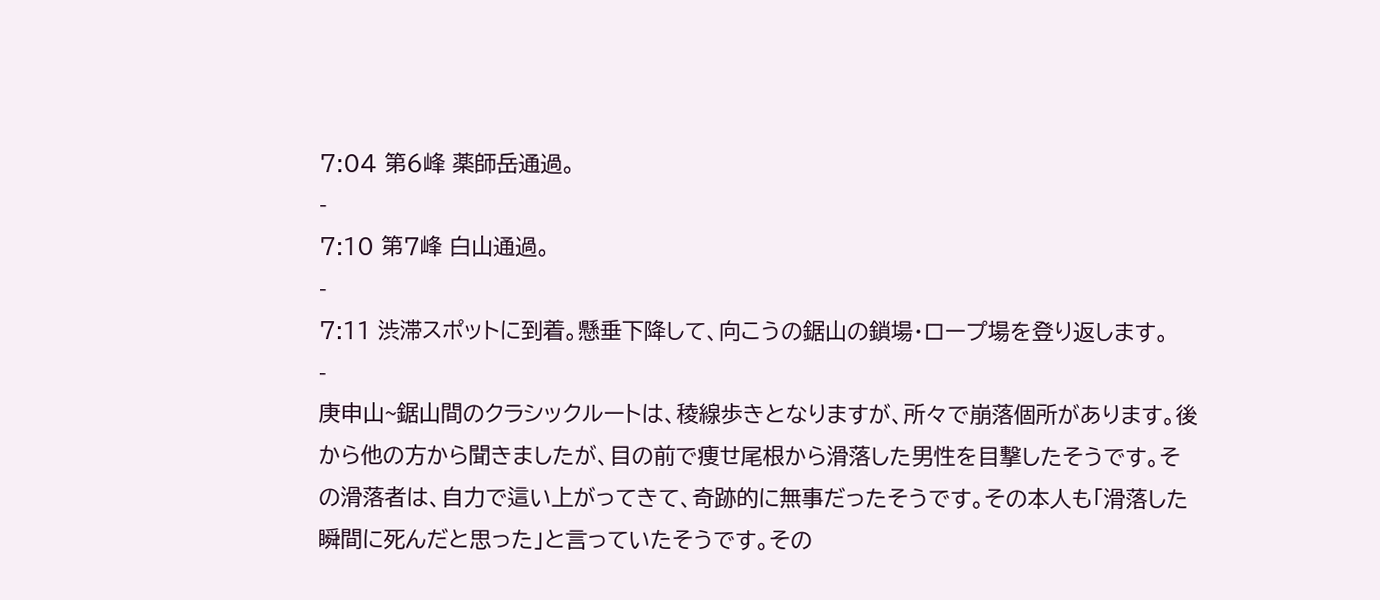7:04 第6峰 薬師岳通過。
-
7:10 第7峰 白山通過。
-
7:11 渋滞スポットに到着。懸垂下降して、向こうの鋸山の鎖場・ロープ場を登り返します。
-
庚申山~鋸山間のクラシックルートは、稜線歩きとなりますが、所々で崩落個所があります。後から他の方から聞きましたが、目の前で痩せ尾根から滑落した男性を目撃したそうです。その滑落者は、自力で這い上がってきて、奇跡的に無事だったそうです。その本人も「滑落した瞬間に死んだと思った」と言っていたそうです。その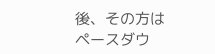後、その方はペースダウ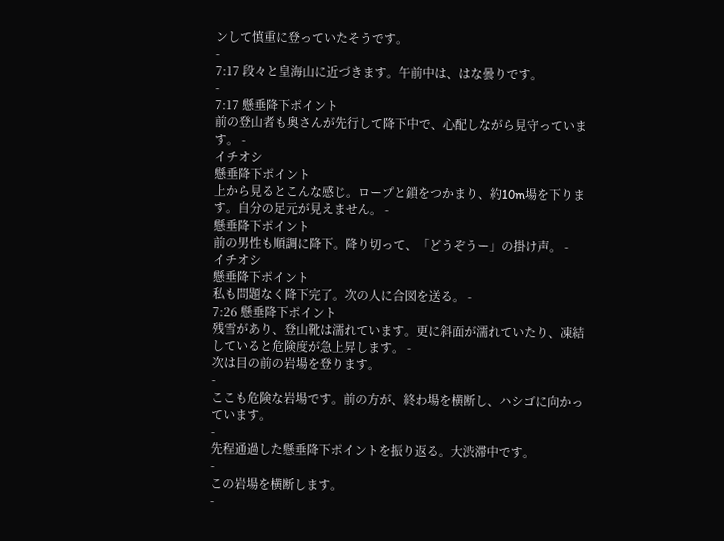ンして慎重に登っていたそうです。
-
7:17 段々と皇海山に近づきます。午前中は、はな曇りです。
-
7:17 懸垂降下ポイント
前の登山者も奥さんが先行して降下中で、心配しながら見守っています。 -
イチオシ
懸垂降下ポイント
上から見るとこんな感じ。ロープと鎖をつかまり、約10m場を下ります。自分の足元が見えません。 -
懸垂降下ポイント
前の男性も順調に降下。降り切って、「どうぞうー」の掛け声。 -
イチオシ
懸垂降下ポイント
私も問題なく降下完了。次の人に合図を送る。 -
7:26 懸垂降下ポイント
残雪があり、登山靴は濡れています。更に斜面が濡れていたり、凍結していると危険度が急上昇します。 -
次は目の前の岩場を登ります。
-
ここも危険な岩場です。前の方が、終わ場を横断し、ハシゴに向かっています。
-
先程通過した懸垂降下ポイントを振り返る。大渋滞中です。
-
この岩場を横断します。
-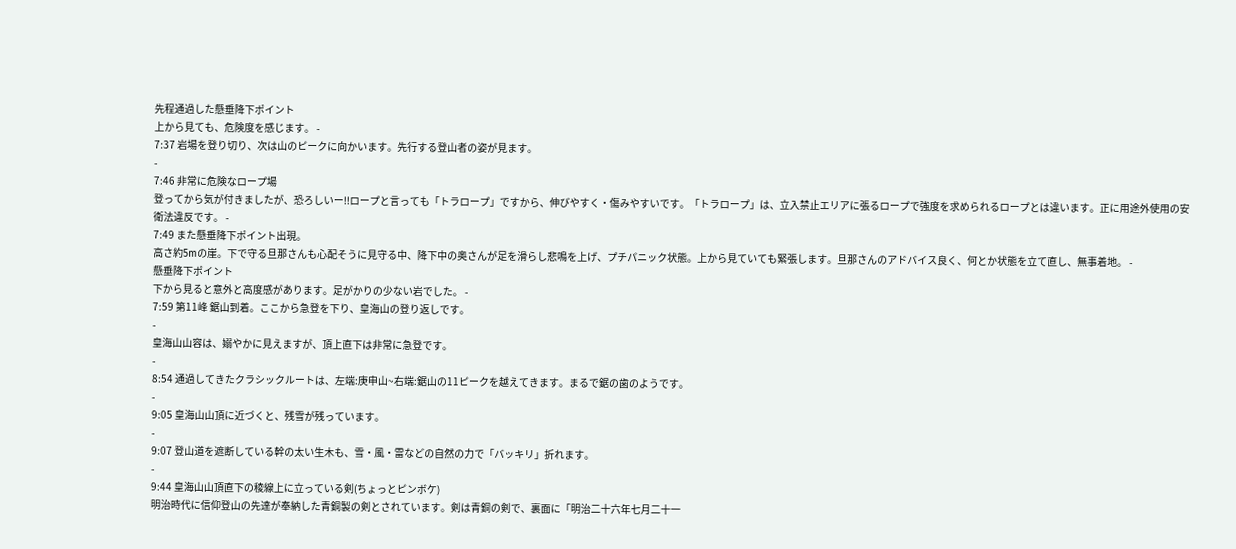先程通過した懸垂降下ポイント
上から見ても、危険度を感じます。 -
7:37 岩場を登り切り、次は山のピークに向かいます。先行する登山者の姿が見ます。
-
7:46 非常に危険なロープ場
登ってから気が付きましたが、恐ろしいー!!ロープと言っても「トラロープ」ですから、伸びやすく・傷みやすいです。「トラロープ」は、立入禁止エリアに張るロープで強度を求められるロープとは違います。正に用途外使用の安衛法違反です。 -
7:49 また懸垂降下ポイント出現。
高さ約5mの崖。下で守る旦那さんも心配そうに見守る中、降下中の奥さんが足を滑らし悲鳴を上げ、プチパニック状態。上から見ていても緊張します。旦那さんのアドバイス良く、何とか状態を立て直し、無事着地。 -
懸垂降下ポイント
下から見ると意外と高度感があります。足がかりの少ない岩でした。 -
7:59 第11峰 鋸山到着。ここから急登を下り、皇海山の登り返しです。
-
皇海山山容は、嫋やかに見えますが、頂上直下は非常に急登です。
-
8:54 通過してきたクラシックルートは、左端:庚申山~右端:鋸山の11ピークを越えてきます。まるで鋸の歯のようです。
-
9:05 皇海山山頂に近づくと、残雪が残っています。
-
9:07 登山道を遮断している幹の太い生木も、雪・風・雷などの自然の力で「バッキリ」折れます。
-
9:44 皇海山山頂直下の稜線上に立っている剣(ちょっとピンボケ)
明治時代に信仰登山の先達が奉納した青銅製の剣とされています。剣は青銅の剣で、裏面に「明治二十六年七月二十一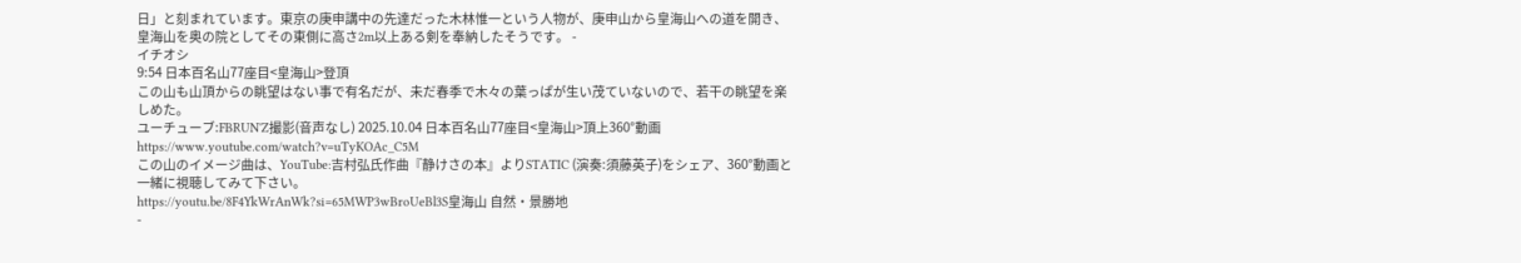日」と刻まれています。東京の庚申講中の先達だった木林惟一という人物が、庚申山から皇海山への道を開き、皇海山を奥の院としてその東側に高さ2m以上ある剣を奉納したそうです。 -
イチオシ
9:54 日本百名山77座目<皇海山>登頂
この山も山頂からの眺望はない事で有名だが、未だ春季で木々の葉っぱが生い茂ていないので、若干の眺望を楽しめた。
ユーチューブ:FBRUN'Z撮影(音声なし) 2025.10.04 日本百名山77座目<皇海山>頂上360°動画
https://www.youtube.com/watch?v=uTyKOAc_C5M
この山のイメージ曲は、YouTube:吉村弘氏作曲『静けさの本』よりSTATIC (演奏:須藤英子)をシェア、360°動画と一緒に視聴してみて下さい。
https://youtu.be/8F4YkWrAnWk?si=65MWP3wBroUeBl3S皇海山 自然・景勝地
-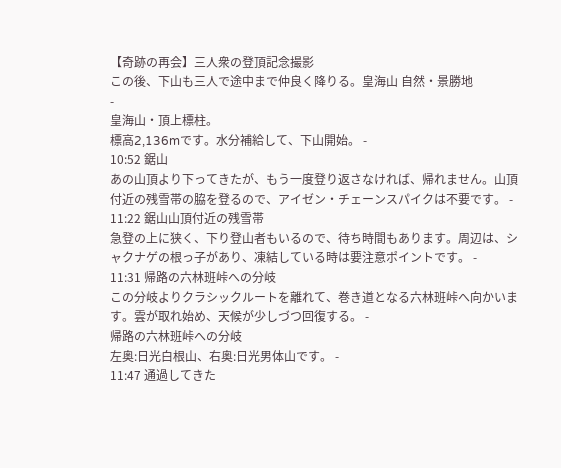【奇跡の再会】三人衆の登頂記念撮影
この後、下山も三人で途中まで仲良く降りる。皇海山 自然・景勝地
-
皇海山・頂上標柱。
標高2,136mです。水分補給して、下山開始。 -
10:52 鋸山
あの山頂より下ってきたが、もう一度登り返さなければ、帰れません。山頂付近の残雪帯の脇を登るので、アイゼン・チェーンスパイクは不要です。 -
11:22 鋸山山頂付近の残雪帯
急登の上に狭く、下り登山者もいるので、待ち時間もあります。周辺は、シャクナゲの根っ子があり、凍結している時は要注意ポイントです。 -
11:31 帰路の六林班峠への分岐
この分岐よりクラシックルートを離れて、巻き道となる六林班峠へ向かいます。雲が取れ始め、天候が少しづつ回復する。 -
帰路の六林班峠への分岐
左奥:日光白根山、右奥:日光男体山です。 -
11:47 通過してきた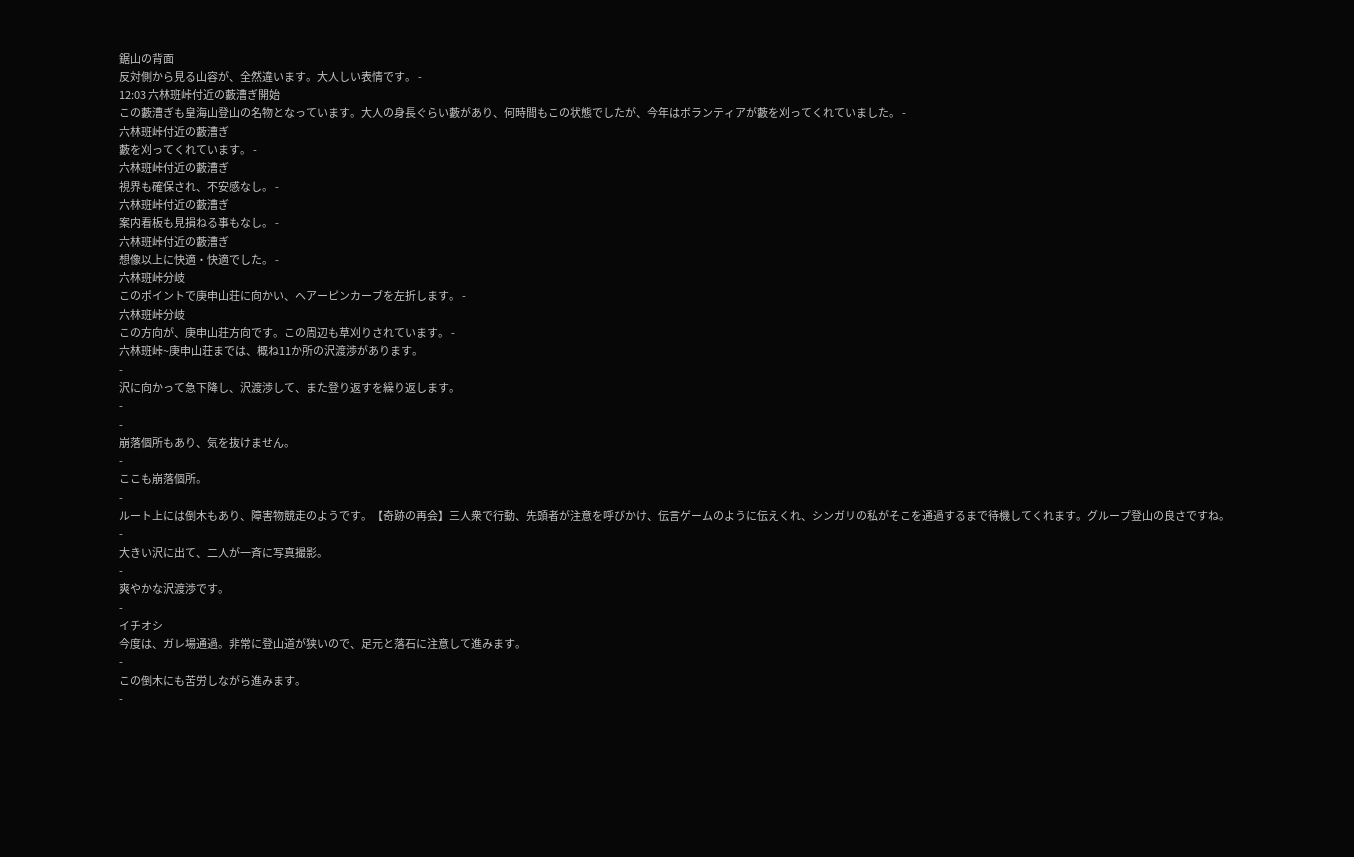鋸山の背面
反対側から見る山容が、全然違います。大人しい表情です。 -
12:03 六林班峠付近の藪漕ぎ開始
この藪漕ぎも皇海山登山の名物となっています。大人の身長ぐらい藪があり、何時間もこの状態でしたが、今年はボランティアが藪を刈ってくれていました。 -
六林班峠付近の藪漕ぎ
藪を刈ってくれています。 -
六林班峠付近の藪漕ぎ
視界も確保され、不安感なし。 -
六林班峠付近の藪漕ぎ
案内看板も見損ねる事もなし。 -
六林班峠付近の藪漕ぎ
想像以上に快適・快適でした。 -
六林班峠分岐
このポイントで庚申山荘に向かい、ヘアーピンカーブを左折します。 -
六林班峠分岐
この方向が、庚申山荘方向です。この周辺も草刈りされています。 -
六林班峠~庚申山荘までは、概ね11か所の沢渡渉があります。
-
沢に向かって急下降し、沢渡渉して、また登り返すを繰り返します。
-
-
崩落個所もあり、気を抜けません。
-
ここも崩落個所。
-
ルート上には倒木もあり、障害物競走のようです。【奇跡の再会】三人衆で行動、先頭者が注意を呼びかけ、伝言ゲームのように伝えくれ、シンガリの私がそこを通過するまで待機してくれます。グループ登山の良さですね。
-
大きい沢に出て、二人が一斉に写真撮影。
-
爽やかな沢渡渉です。
-
イチオシ
今度は、ガレ場通過。非常に登山道が狭いので、足元と落石に注意して進みます。
-
この倒木にも苦労しながら進みます。
-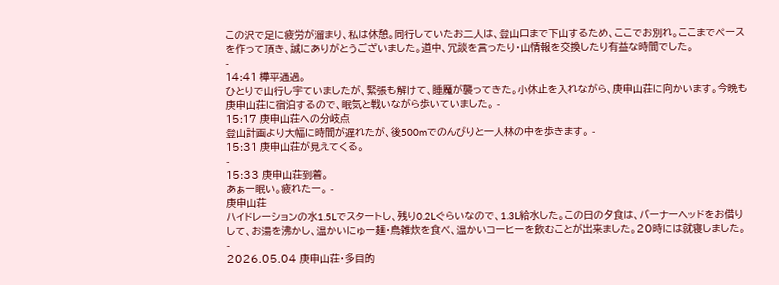この沢で足に疲労が溜まり、私は休憩。同行していたお二人は、登山口まで下山するため、ここでお別れ。ここまでペースを作って頂き、誠にありがとうございました。道中、冗談を言ったり・山情報を交換したり有益な時間でした。
-
14:41 樺平通過。
ひとりで山行し宇ていましたが、緊張も解けて、睡魔が襲ってきた。小休止を入れながら、庚申山荘に向かいます。今晩も庚申山荘に宿泊するので、眠気と戦いながら歩いていました。 -
15:17 庚申山荘への分岐点
登山計画より大幅に時間が遅れたが、後500mでのんびりと一人林の中を歩きます。 -
15:31 庚申山荘が見えてくる。
-
15:33 庚申山荘到着。
あぁー眠い。疲れたー。 -
庚申山荘
ハイドレーションの水1.5Lでスタートし、残り0.2Lぐらいなので、1.3L給水した。この日の夕食は、バーナーヘッドをお借りして、お湯を沸かし、温かいにゅー麺・鳥雑炊を食べ、温かいコーヒーを飲むことが出来ました。20時には就寝しました。 -
2026.05.04 庚申山荘・多目的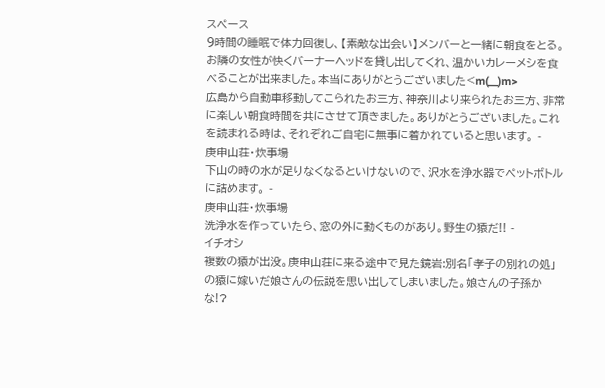スペース
9時間の睡眠で体力回復し、【素敵な出会い】メンバーと一緒に朝食をとる。お隣の女性が快くバーナーヘッドを貸し出してくれ、温かいカレーメシを食べることが出来ました。本当にありがとうございました<m(__)m>
広島から自動車移動してこられたお三方、神奈川より来られたお三方、非常に楽しい朝食時間を共にさせて頂きました。ありがとうございました。これを読まれる時は、それぞれご自宅に無事に着かれていると思います。 -
庚申山荘・炊事場
下山の時の水が足りなくなるといけないので、沢水を浄水器でペットボトルに詰めます。 -
庚申山荘・炊事場
洗浄水を作っていたら、窓の外に動くものがあり。野生の猿だ!! -
イチオシ
複数の猿が出没。庚申山荘に来る途中で見た鏡岩:別名「孝子の別れの処」の猿に嫁いだ娘さんの伝説を思い出してしまいました。娘さんの子孫かな!?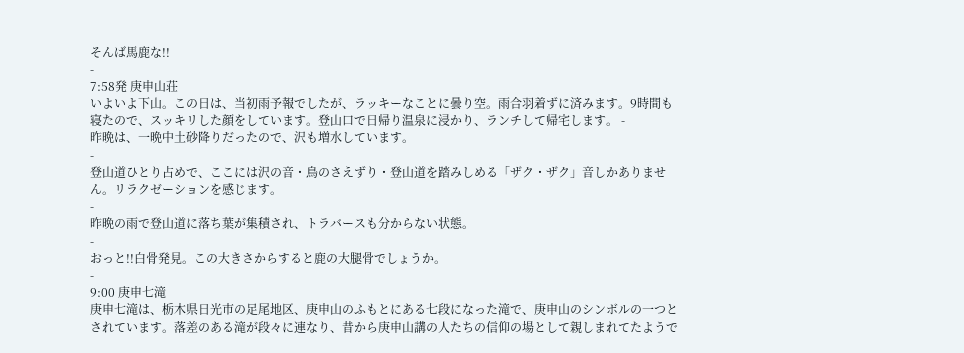そんば馬鹿な!!
-
7:58発 庚申山荘
いよいよ下山。この日は、当初雨予報でしたが、ラッキーなことに曇り空。雨合羽着ずに済みます。9時間も寝たので、スッキリした顔をしています。登山口で日帰り温泉に浸かり、ランチして帰宅します。 -
昨晩は、一晩中土砂降りだったので、沢も増水しています。
-
登山道ひとり占めで、ここには沢の音・鳥のさえずり・登山道を踏みしめる「ザク・ザク」音しかありません。リラクゼーションを感じます。
-
昨晩の雨で登山道に落ち葉が集積され、トラバースも分からない状態。
-
おっと!!白骨発見。この大きさからすると鹿の大腿骨でしょうか。
-
9:00 庚申七滝
庚申七滝は、栃木県日光市の足尾地区、庚申山のふもとにある七段になった滝で、庚申山のシンボルの一つとされています。落差のある滝が段々に連なり、昔から庚申山講の人たちの信仰の場として親しまれてたようで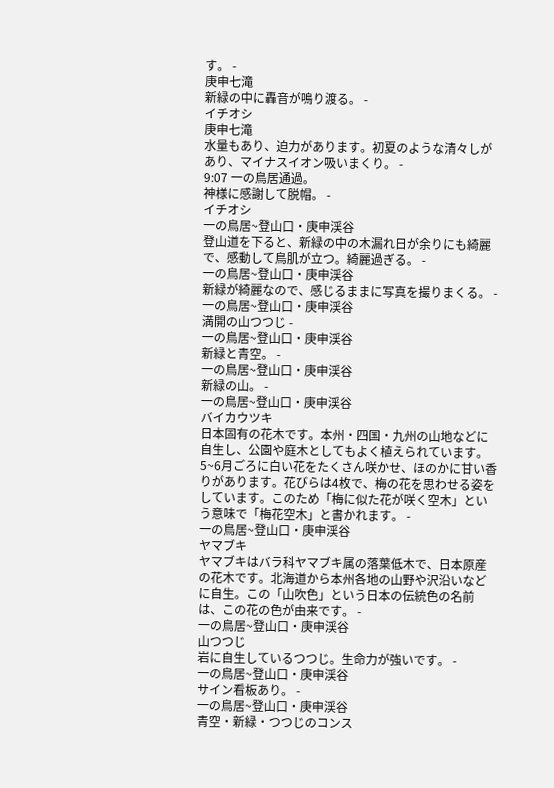す。 -
庚申七滝
新緑の中に轟音が鳴り渡る。 -
イチオシ
庚申七滝
水量もあり、迫力があります。初夏のような清々しがあり、マイナスイオン吸いまくり。 -
9:07 一の鳥居通過。
神様に感謝して脱帽。 -
イチオシ
一の鳥居~登山口・庚申渓谷
登山道を下ると、新緑の中の木漏れ日が余りにも綺麗で、感動して鳥肌が立つ。綺麗過ぎる。 -
一の鳥居~登山口・庚申渓谷
新緑が綺麗なので、感じるままに写真を撮りまくる。 -
一の鳥居~登山口・庚申渓谷
満開の山つつじ -
一の鳥居~登山口・庚申渓谷
新緑と青空。 -
一の鳥居~登山口・庚申渓谷
新緑の山。 -
一の鳥居~登山口・庚申渓谷
バイカウツキ
日本固有の花木です。本州・四国・九州の山地などに自生し、公園や庭木としてもよく植えられています。5~6月ごろに白い花をたくさん咲かせ、ほのかに甘い香りがあります。花びらは4枚で、梅の花を思わせる姿をしています。このため「梅に似た花が咲く空木」という意味で「梅花空木」と書かれます。 -
一の鳥居~登山口・庚申渓谷
ヤマブキ
ヤマブキはバラ科ヤマブキ属の落葉低木で、日本原産の花木です。北海道から本州各地の山野や沢沿いなどに自生。この「山吹色」という日本の伝統色の名前は、この花の色が由来です。 -
一の鳥居~登山口・庚申渓谷
山つつじ
岩に自生しているつつじ。生命力が強いです。 -
一の鳥居~登山口・庚申渓谷
サイン看板あり。 -
一の鳥居~登山口・庚申渓谷
青空・新緑・つつじのコンス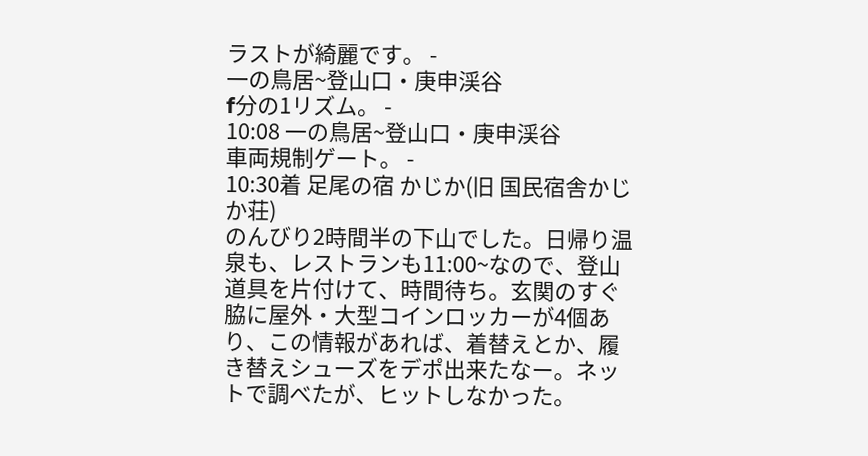ラストが綺麗です。 -
一の鳥居~登山口・庚申渓谷
f分の1リズム。 -
10:08 一の鳥居~登山口・庚申渓谷
車両規制ゲート。 -
10:30着 足尾の宿 かじか(旧 国民宿舎かじか荘)
のんびり2時間半の下山でした。日帰り温泉も、レストランも11:00~なので、登山道具を片付けて、時間待ち。玄関のすぐ脇に屋外・大型コインロッカーが4個あり、この情報があれば、着替えとか、履き替えシューズをデポ出来たなー。ネットで調べたが、ヒットしなかった。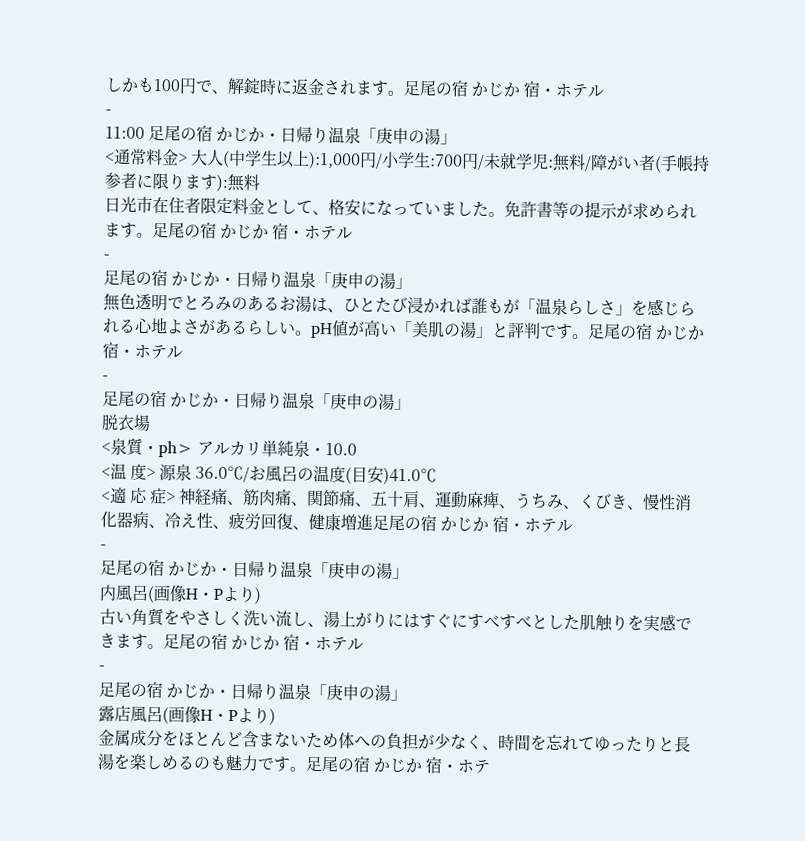しかも100円で、解錠時に返金されます。足尾の宿 かじか 宿・ホテル
-
11:00 足尾の宿 かじか・日帰り温泉「庚申の湯」
<通常料金> 大人(中学生以上):1,000円/小学生:700円/未就学児:無料/障がい者(手帳持参者に限ります):無料
日光市在住者限定料金として、格安になっていました。免許書等の提示が求められます。足尾の宿 かじか 宿・ホテル
-
足尾の宿 かじか・日帰り温泉「庚申の湯」
無色透明でとろみのあるお湯は、ひとたび浸かれば誰もが「温泉らしさ」を感じられる心地よさがあるらしい。pH値が高い「美肌の湯」と評判です。足尾の宿 かじか 宿・ホテル
-
足尾の宿 かじか・日帰り温泉「庚申の湯」
脱衣場
<泉質・ph> アルカリ単純泉・10.0
<温 度> 源泉 36.0℃/お風呂の温度(目安)41.0℃
<適 応 症> 神経痛、筋肉痛、関節痛、五十肩、運動麻痺、うちみ、くびき、慢性消化器病、冷え性、疲労回復、健康増進足尾の宿 かじか 宿・ホテル
-
足尾の宿 かじか・日帰り温泉「庚申の湯」
内風呂(画像H・Pより)
古い角質をやさしく洗い流し、湯上がりにはすぐにすべすべとした肌触りを実感できます。足尾の宿 かじか 宿・ホテル
-
足尾の宿 かじか・日帰り温泉「庚申の湯」
露店風呂(画像H・Pより)
金属成分をほとんど含まないため体への負担が少なく、時間を忘れてゆったりと長湯を楽しめるのも魅力です。足尾の宿 かじか 宿・ホテ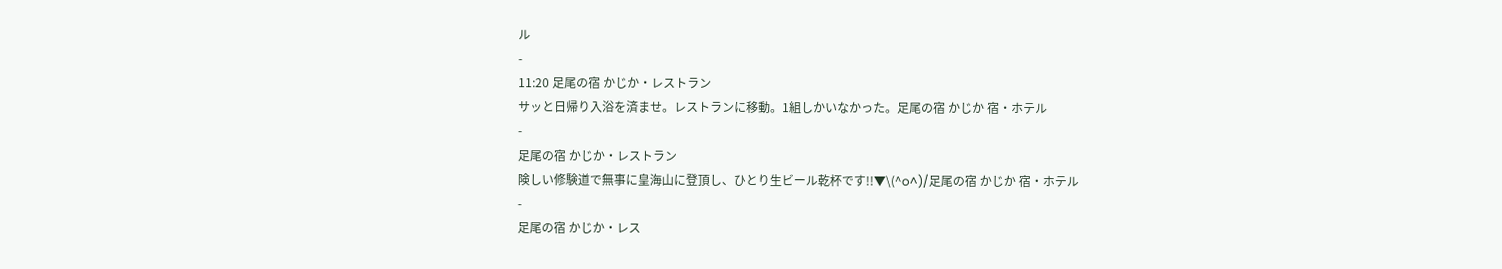ル
-
11:20 足尾の宿 かじか・レストラン
サッと日帰り入浴を済ませ。レストランに移動。1組しかいなかった。足尾の宿 かじか 宿・ホテル
-
足尾の宿 かじか・レストラン
険しい修験道で無事に皇海山に登頂し、ひとり生ビール乾杯です!!▼\(^o^)/足尾の宿 かじか 宿・ホテル
-
足尾の宿 かじか・レス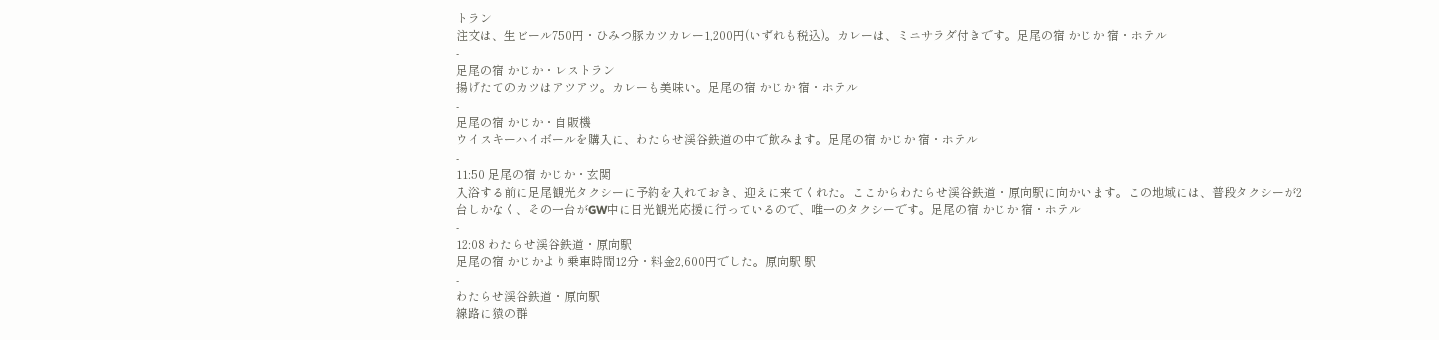トラン
注文は、生ビール750円・ひみつ豚カツカレー1,200円(いずれも税込)。カレーは、ミニサラダ付きです。足尾の宿 かじか 宿・ホテル
-
足尾の宿 かじか・レストラン
揚げたてのカツはアツアツ。カレーも美味い。足尾の宿 かじか 宿・ホテル
-
足尾の宿 かじか・自販機
ウイスキーハイボールを購入に、わたらせ渓谷鉄道の中で飲みます。足尾の宿 かじか 宿・ホテル
-
11:50 足尾の宿 かじか・玄関
入浴する前に足尾観光タクシーに予約を入れておき、迎えに来てくれた。ここからわたらせ渓谷鉄道・原向駅に向かいます。この地域には、普段タクシーが2台しかなく、その一台がGW中に日光観光応援に行っているので、唯一のタクシーです。足尾の宿 かじか 宿・ホテル
-
12:08 わたらせ渓谷鉄道・原向駅
足尾の宿 かじかより乗車時間12分・料金2,600円でした。原向駅 駅
-
わたらせ渓谷鉄道・原向駅
線路に猿の群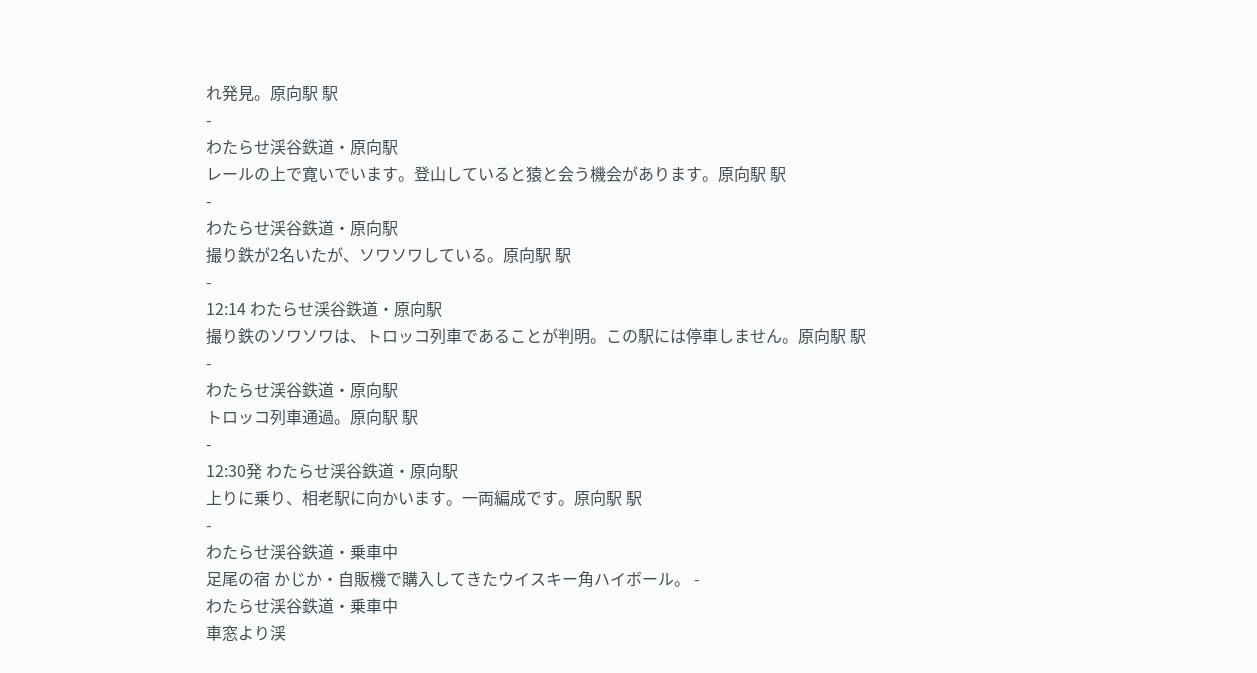れ発見。原向駅 駅
-
わたらせ渓谷鉄道・原向駅
レールの上で寛いでいます。登山していると猿と会う機会があります。原向駅 駅
-
わたらせ渓谷鉄道・原向駅
撮り鉄が2名いたが、ソワソワしている。原向駅 駅
-
12:14 わたらせ渓谷鉄道・原向駅
撮り鉄のソワソワは、トロッコ列車であることが判明。この駅には停車しません。原向駅 駅
-
わたらせ渓谷鉄道・原向駅
トロッコ列車通過。原向駅 駅
-
12:30発 わたらせ渓谷鉄道・原向駅
上りに乗り、相老駅に向かいます。一両編成です。原向駅 駅
-
わたらせ渓谷鉄道・乗車中
足尾の宿 かじか・自販機で購入してきたウイスキー角ハイボール。 -
わたらせ渓谷鉄道・乗車中
車窓より渓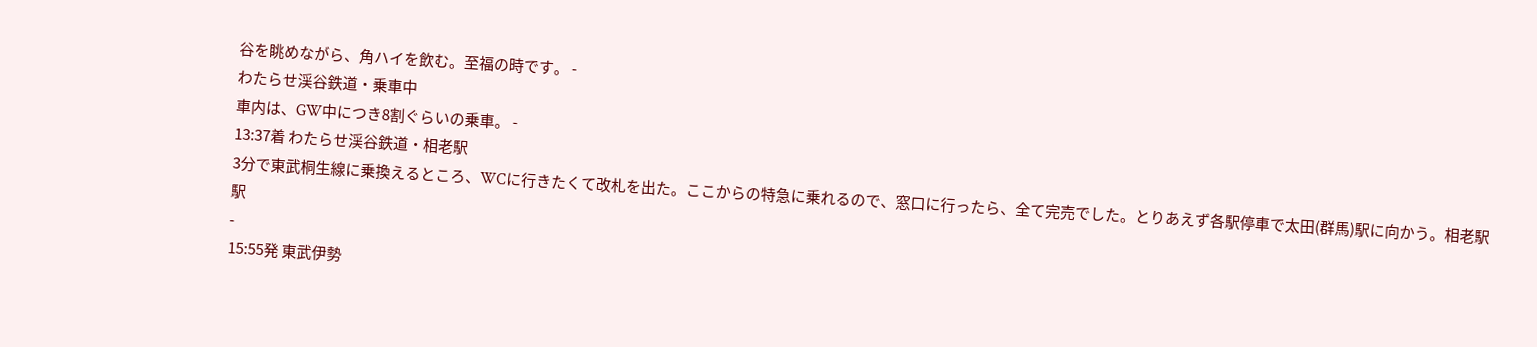谷を眺めながら、角ハイを飲む。至福の時です。 -
わたらせ渓谷鉄道・乗車中
車内は、GW中につき8割ぐらいの乗車。 -
13:37着 わたらせ渓谷鉄道・相老駅
3分で東武桐生線に乗換えるところ、WCに行きたくて改札を出た。ここからの特急に乗れるので、窓口に行ったら、全て完売でした。とりあえず各駅停車で太田(群馬)駅に向かう。相老駅 駅
-
15:55発 東武伊勢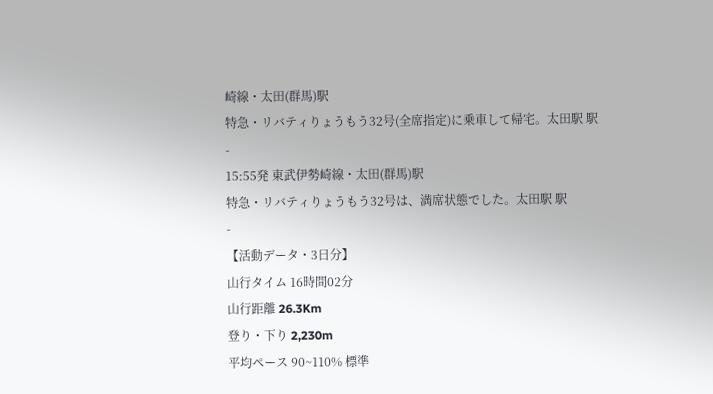崎線・太田(群馬)駅
特急・リバティりょうもう32号(全席指定)に乗車して帰宅。太田駅 駅
-
15:55発 東武伊勢崎線・太田(群馬)駅
特急・リバティりょうもう32号は、満席状態でした。太田駅 駅
-
【活動データ・3日分】
山行タイム 16時間02分
山行距離 26.3Km
登り・下り 2,230m
平均ペース 90~110% 標準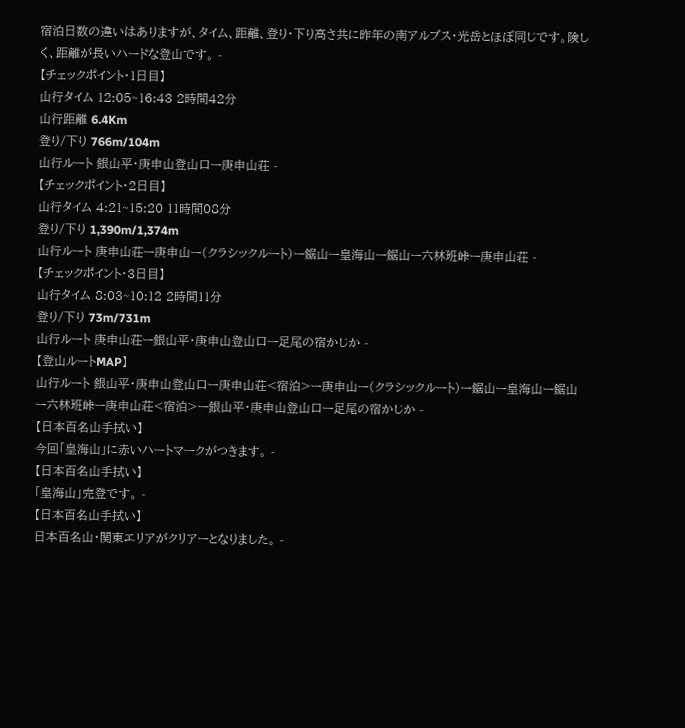宿泊日数の違いはありますが、タイム、距離、登り・下り高さ共に昨年の南アルプス・光岳とほぼ同じです。険しく、距離が長いハードな登山です。 -
【チェックポイント・1日目】
山行タイム 12:05~16:43 2時間42分
山行距離 6.4Km
登り/下り 766m/104m
山行ルート 銀山平・庚申山登山口ー庚申山荘 -
【チェックポイント・2日目】
山行タイム 4:21~15:20 11時間08分
登り/下り 1,390m/1,374m
山行ルート 庚申山荘ー庚申山ー(クラシックルート)ー鋸山ー皇海山ー鋸山ー六林班峠ー庚申山荘 -
【チェックポイント・3日目】
山行タイム 8:03~10:12 2時間11分
登り/下り 73m/731m
山行ルート 庚申山荘ー銀山平・庚申山登山口ー足尾の宿かじか -
【登山ルートMAP】
山行ルート 銀山平・庚申山登山口ー庚申山荘<宿泊>ー庚申山ー(クラシックルート)ー鋸山ー皇海山ー鋸山ー六林班峠ー庚申山荘<宿泊>ー銀山平・庚申山登山口ー足尾の宿かじか -
【日本百名山手拭い】
今回「皇海山」に赤いハートマークがつきます。 -
【日本百名山手拭い】
「皇海山」完登です。 -
【日本百名山手拭い】
日本百名山・関東エリアがクリアーとなりました。 -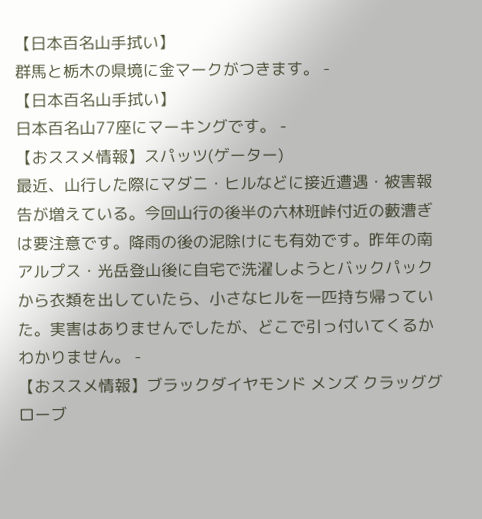【日本百名山手拭い】
群馬と栃木の県境に金マークがつきます。 -
【日本百名山手拭い】
日本百名山77座にマーキングです。 -
【おススメ情報】スパッツ(ゲーター)
最近、山行した際にマダニ・ヒルなどに接近遭遇・被害報告が増えている。今回山行の後半の六林班峠付近の藪漕ぎは要注意です。降雨の後の泥除けにも有効です。昨年の南アルプス・光岳登山後に自宅で洗濯しようとバックパックから衣類を出していたら、小さなヒルを一匹持ち帰っていた。実害はありませんでしたが、どこで引っ付いてくるかわかりません。 -
【おススメ情報】ブラックダイヤモンド メンズ クラッググローブ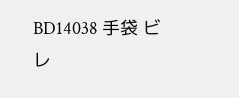BD14038 手袋 ビレ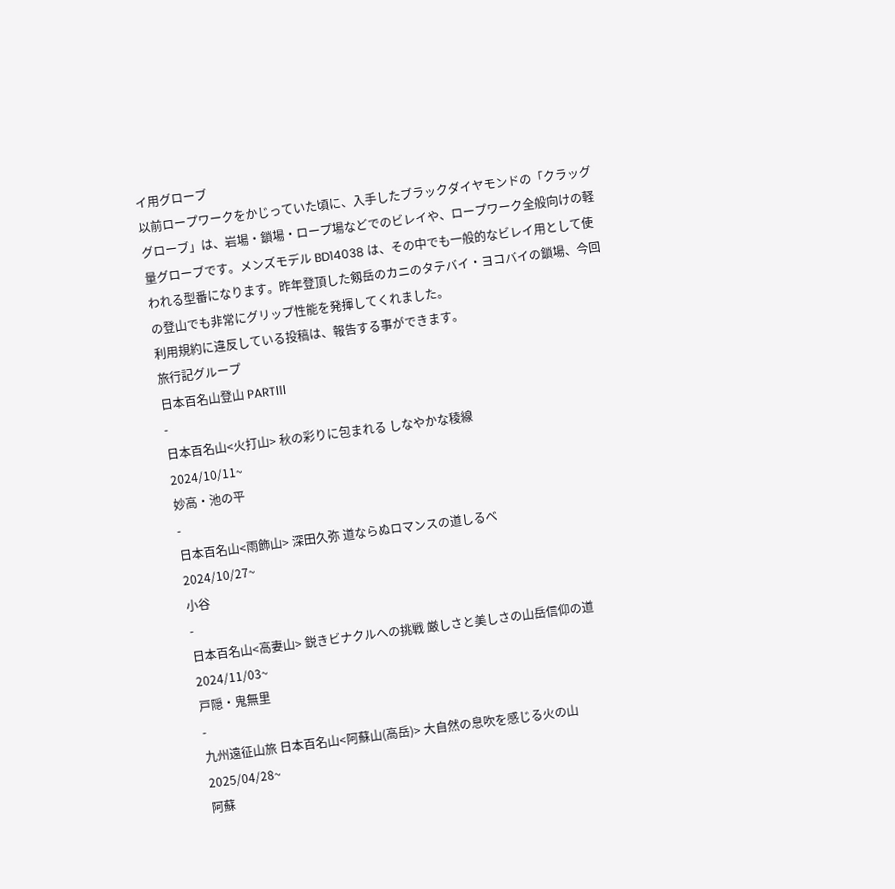イ用グローブ
以前ロープワークをかじっていた頃に、入手したブラックダイヤモンドの「クラッググローブ」は、岩場・鎖場・ロープ場などでのビレイや、ロープワーク全般向けの軽量グローブです。メンズモデル BD14038 は、その中でも一般的なビレイ用として使われる型番になります。昨年登頂した剱岳のカニのタテバイ・ヨコバイの鎖場、今回の登山でも非常にグリップ性能を発揮してくれました。
利用規約に違反している投稿は、報告する事ができます。
旅行記グループ
日本百名山登山 PARTⅢ
-
日本百名山<火打山> 秋の彩りに包まれる しなやかな稜線
2024/10/11~
妙高・池の平
-
日本百名山<雨飾山> 深田久弥 道ならぬロマンスの道しるべ
2024/10/27~
小谷
-
日本百名山<高妻山> 鋭きビナクルへの挑戦 厳しさと美しさの山岳信仰の道
2024/11/03~
戸隠・鬼無里
-
九州遠征山旅 日本百名山<阿蘇山(高岳)> 大自然の息吹を感じる火の山
2025/04/28~
阿蘇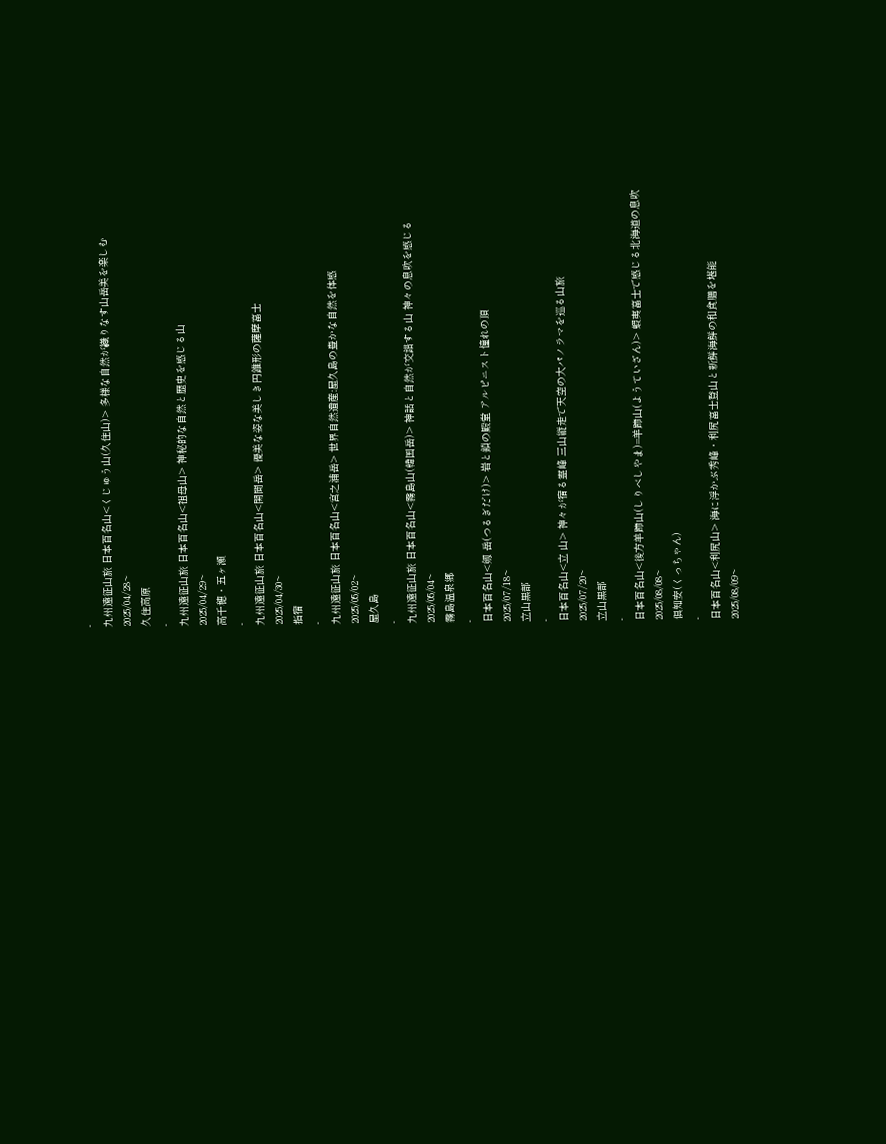-
九州遠征山旅 日本百名山<くじゅう山(久住山)> 多様な自然が織りなす山岳美を楽しむ
2025/04/28~
久住高原
-
九州遠征山旅 日本百名山<祖母山> 神秘的な自然と歴史を感じる山
2025/04/29~
高千穂・五ヶ瀬
-
九州遠征山旅 日本百名山<開聞岳> 優美な姿な美しき円錐形の薩摩富士
2025/04/30~
指宿
-
九州遠征山旅 日本百名山<宮之浦岳> 世界自然遺産:屋久島の豊かな自然を体感
2025/05/02~
屋久島
-
九州遠征山旅 日本百名山<霧島山(韓国岳)> 神話と自然が交錯する山 神々の息吹を感じる
2025/05/04~
霧島温泉郷
-
日本百名山<剱 岳(つるぎだけ)> 岩と鎖の殿堂 アルピニスト憧れの頂
2025/07/18~
立山黒部
-
日本百名山<立 山> 神々が宿る霊峰 三山縦走で天空の大パノラマを巡る山旅
2025/07/20~
立山黒部
-
日本百名山<後方羊蹄山(しりべしやま)=羊蹄山(ようていざん)> 蝦夷富士で感じる北海道の息吹
2025/08/08~
倶知安(くっちゃん)
-
日本百名山<利尻山> 海に浮かぶ秀峰・利尻富士登山と新鮮海鮮の和食膳を堪能
2025/08/09~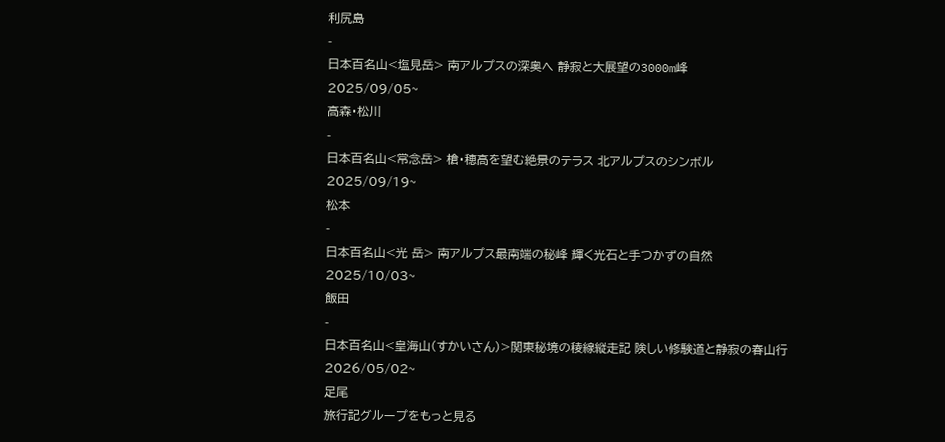利尻島
-
日本百名山<塩見岳> 南アルプスの深奥へ 静寂と大展望の3000m峰
2025/09/05~
高森・松川
-
日本百名山<常念岳> 槍・穂高を望む絶景のテラス 北アルプスのシンボル
2025/09/19~
松本
-
日本百名山<光 岳> 南アルプス最南端の秘峰 輝く光石と手つかずの自然
2025/10/03~
飯田
-
日本百名山<皇海山(すかいさん)>関東秘境の稜線縦走記 険しい修験道と静寂の春山行
2026/05/02~
足尾
旅行記グループをもっと見る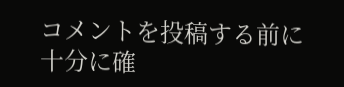コメントを投稿する前に
十分に確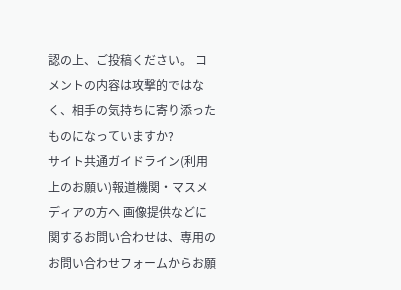認の上、ご投稿ください。 コメントの内容は攻撃的ではなく、相手の気持ちに寄り添ったものになっていますか?
サイト共通ガイドライン(利用上のお願い)報道機関・マスメディアの方へ 画像提供などに関するお問い合わせは、専用のお問い合わせフォームからお願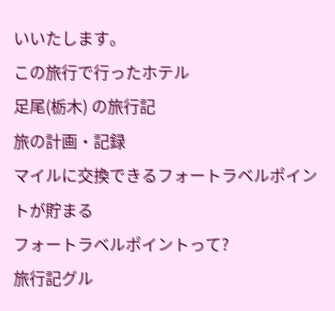いいたします。
この旅行で行ったホテル
足尾(栃木) の旅行記
旅の計画・記録
マイルに交換できるフォートラベルポイントが貯まる
フォートラベルポイントって?
旅行記グル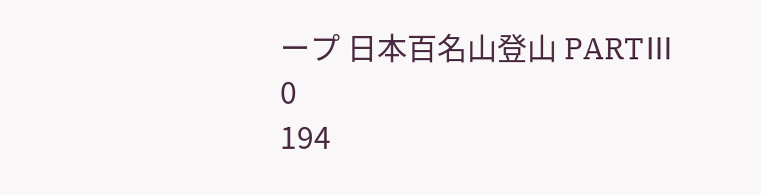ープ 日本百名山登山 PARTⅢ
0
194